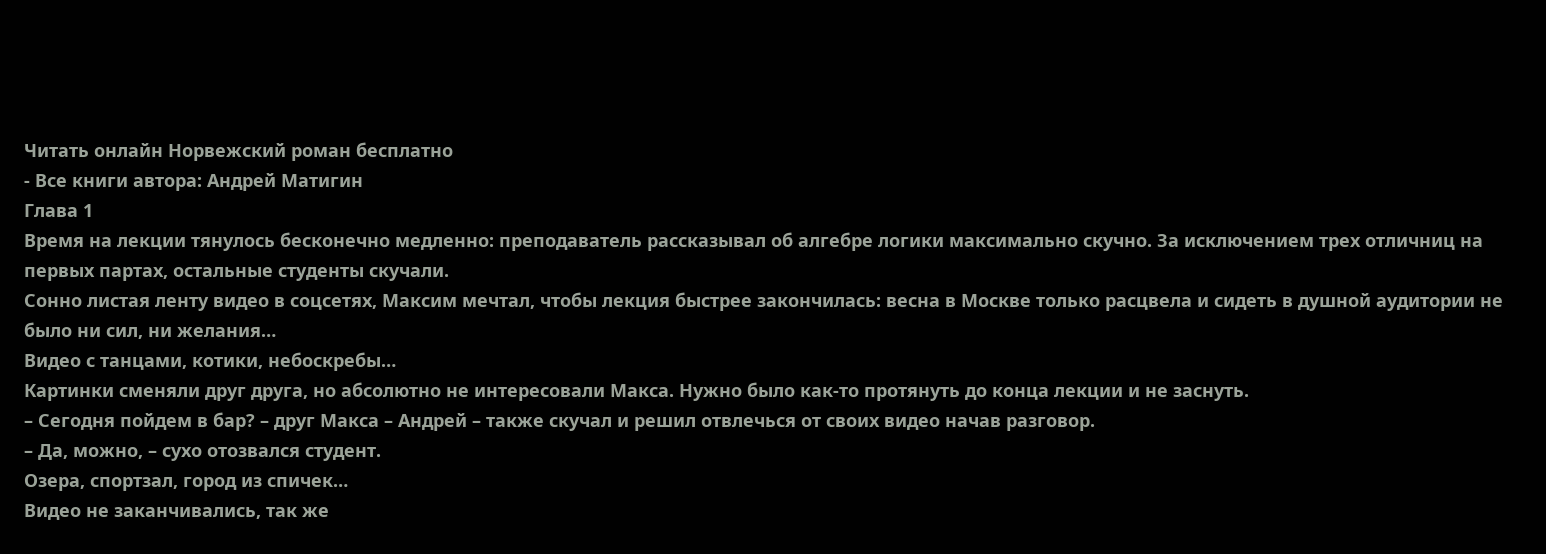Читать онлайн Норвежский роман бесплатно
- Все книги автора: Андрей Матигин
Глава 1
Время на лекции тянулось бесконечно медленно: преподаватель рассказывал об алгебре логики максимально скучно. За исключением трех отличниц на первых партах, остальные студенты скучали.
Сонно листая ленту видео в соцсетях, Максим мечтал, чтобы лекция быстрее закончилась: весна в Москве только расцвела и сидеть в душной аудитории не было ни сил, ни желания…
Видео с танцами, котики, небоскребы…
Картинки сменяли друг друга, но абсолютно не интересовали Макса. Нужно было как-то протянуть до конца лекции и не заснуть.
– Сегодня пойдем в бар? – друг Макса – Андрей – также скучал и решил отвлечься от своих видео начав разговор.
– Да, можно, – сухо отозвался студент.
Озера, спортзал, город из спичек…
Видео не заканчивались, так же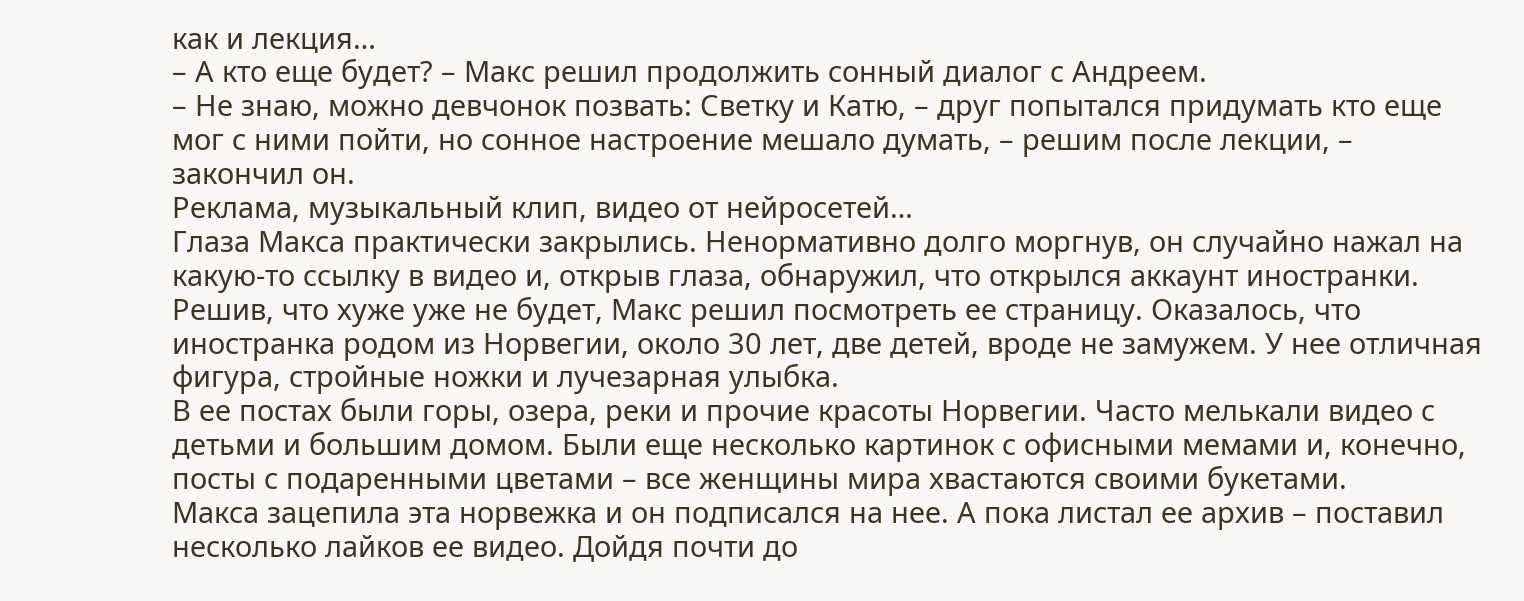как и лекция…
– А кто еще будет? – Макс решил продолжить сонный диалог с Андреем.
– Не знаю, можно девчонок позвать: Светку и Катю, – друг попытался придумать кто еще мог с ними пойти, но сонное настроение мешало думать, – решим после лекции, – закончил он.
Реклама, музыкальный клип, видео от нейросетей…
Глаза Макса практически закрылись. Ненормативно долго моргнув, он случайно нажал на какую-то ссылку в видео и, открыв глаза, обнаружил, что открылся аккаунт иностранки.
Решив, что хуже уже не будет, Макс решил посмотреть ее страницу. Оказалось, что иностранка родом из Норвегии, около 30 лет, две детей, вроде не замужем. У нее отличная фигура, стройные ножки и лучезарная улыбка.
В ее постах были горы, озера, реки и прочие красоты Норвегии. Часто мелькали видео с детьми и большим домом. Были еще несколько картинок с офисными мемами и, конечно, посты с подаренными цветами – все женщины мира хвастаются своими букетами.
Макса зацепила эта норвежка и он подписался на нее. А пока листал ее архив – поставил несколько лайков ее видео. Дойдя почти до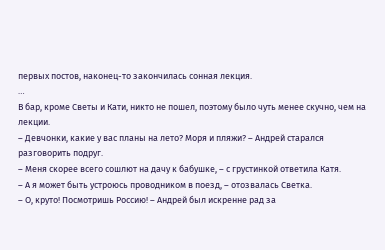первых постов, наконец-то закончилась сонная лекция.
…
В бар, кроме Светы и Кати, никто не пошел, поэтому было чуть менее скучно, чем на лекции.
– Девчонки, какие у вас планы на лето? Моря и пляжи? – Андрей старался разговорить подруг.
– Меня скорее всего сошлют на дачу к бабушке, – с грустинкой ответила Катя.
– А я может быть устроюсь проводником в поезд, – отозвалась Светка.
– О, круто! Посмотришь Россию! – Андрей был искренне рад за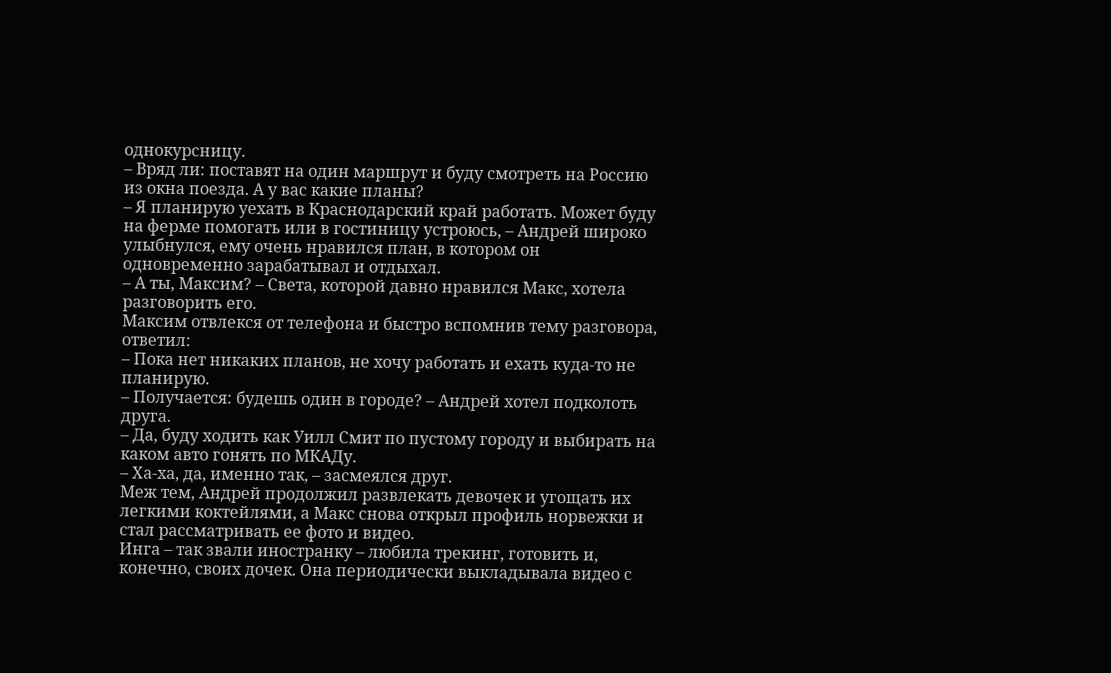однокурсницу.
– Вряд ли: поставят на один маршрут и буду смотреть на Россию из окна поезда. А у вас какие планы?
– Я планирую уехать в Краснодарский край работать. Может буду на ферме помогать или в гостиницу устроюсь, – Андрей широко улыбнулся, ему очень нравился план, в котором он одновременно зарабатывал и отдыхал.
– А ты, Максим? – Света, которой давно нравился Макс, хотела разговорить его.
Максим отвлекся от телефона и быстро вспомнив тему разговора, ответил:
– Пока нет никаких планов, не хочу работать и ехать куда-то не планирую.
– Получается: будешь один в городе? – Андрей хотел подколоть друга.
– Да, буду ходить как Уилл Смит по пустому городу и выбирать на каком авто гонять по МКАДу.
– Ха-ха, да, именно так, – засмеялся друг.
Меж тем, Андрей продолжил развлекать девочек и угощать их легкими коктейлями, а Макс снова открыл профиль норвежки и стал рассматривать ее фото и видео.
Инга – так звали иностранку – любила трекинг, готовить и, конечно, своих дочек. Она периодически выкладывала видео с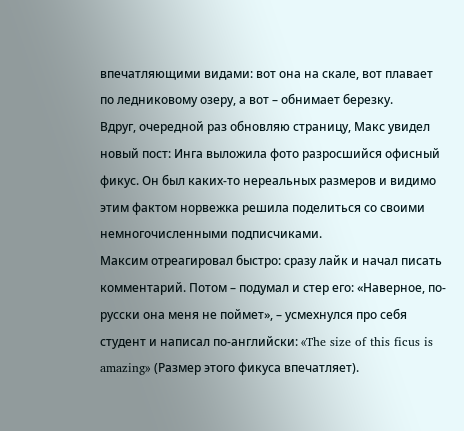впечатляющими видами: вот она на скале, вот плавает по ледниковому озеру, а вот – обнимает березку.
Вдруг, очередной раз обновляю страницу, Макс увидел новый пост: Инга выложила фото разросшийся офисный фикус. Он был каких-то нереальных размеров и видимо этим фактом норвежка решила поделиться со своими немногочисленными подписчиками.
Максим отреагировал быстро: сразу лайк и начал писать комментарий. Потом – подумал и стер его: «Наверное, по-русски она меня не поймет», – усмехнулся про себя студент и написал по-английски: «The size of this ficus is amazing» (Размер этого фикуса впечатляет).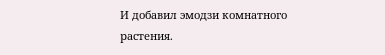И добавил эмодзи комнатного растения.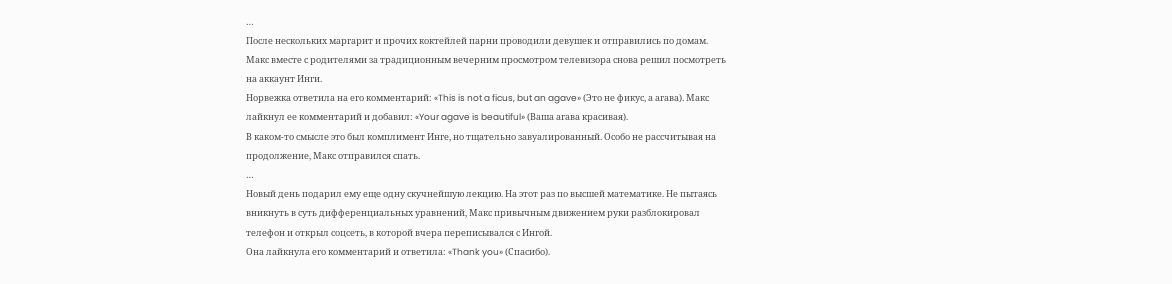…
После нескольких маргарит и прочих коктейлей парни проводили девушек и отправились по домам. Макс вместе с родителями за традиционным вечерним просмотром телевизора снова решил посмотреть на аккаунт Инги.
Норвежка ответила на его комментарий: «This is not a ficus, but an agave» (Это не фикус, а агава). Макс лайкнул ее комментарий и добавил: «Your agave is beautiful» (Ваша агава красивая).
В каком-то смысле это был комплимент Инге, но тщательно завуалированный. Особо не рассчитывая на продолжение, Макс отправился спать.
…
Новый день подарил ему еще одну скучнейшую лекцию. На этот раз по высшей математике. Не пытаясь вникнуть в суть дифференциальных уравнений, Макс привычным движением руки разблокировал телефон и открыл соцсеть, в которой вчера переписывался с Ингой.
Она лайкнула его комментарий и ответила: «Thank you» (Спасибо).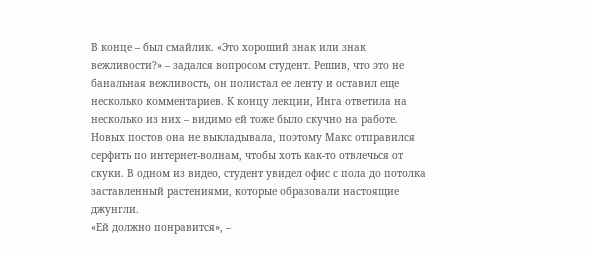В конце – был смайлик. «Это хороший знак или знак вежливости?» – задался вопросом студент. Решив, что это не банальная вежливость, он полистал ее ленту и оставил еще несколько комментариев. К концу лекции, Инга ответила на несколько из них – видимо ей тоже было скучно на работе.
Новых постов она не выкладывала, поэтому Макс отправился серфить по интернет-волнам, чтобы хоть как-то отвлечься от скуки. В одном из видео, студент увидел офис с пола до потолка заставленный растениями, которые образовали настоящие джунгли.
«Ей должно понравится», –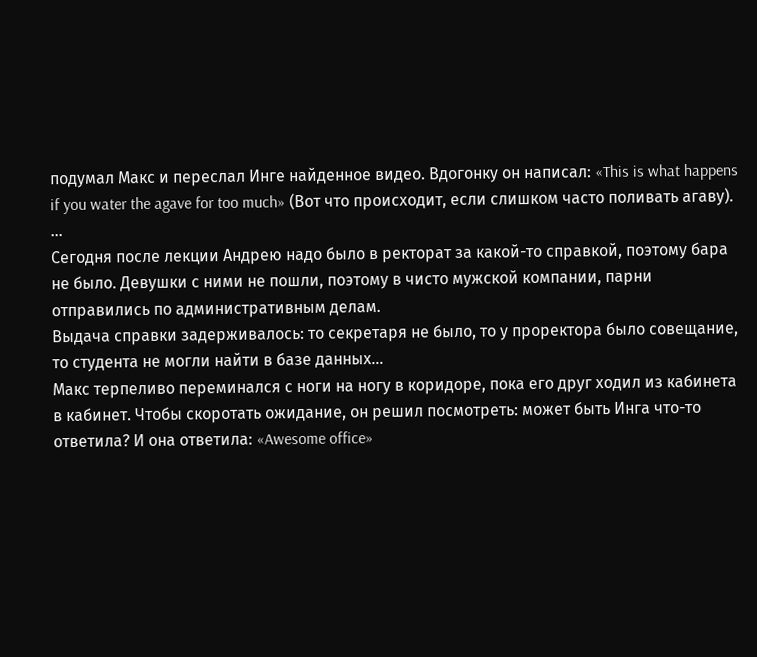подумал Макс и переслал Инге найденное видео. Вдогонку он написал: «This is what happens if you water the agave for too much» (Вот что происходит, если слишком часто поливать агаву).
…
Сегодня после лекции Андрею надо было в ректорат за какой-то справкой, поэтому бара не было. Девушки с ними не пошли, поэтому в чисто мужской компании, парни отправились по административным делам.
Выдача справки задерживалось: то секретаря не было, то у проректора было совещание, то студента не могли найти в базе данных…
Макс терпеливо переминался с ноги на ногу в коридоре, пока его друг ходил из кабинета в кабинет. Чтобы скоротать ожидание, он решил посмотреть: может быть Инга что-то ответила? И она ответила: «Awesome office»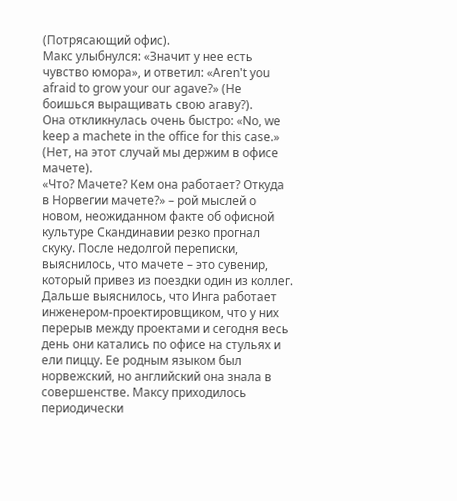(Потрясающий офис).
Макс улыбнулся: «Значит у нее есть чувство юмора», и ответил: «Aren't you afraid to grow your our agave?» (Не боишься выращивать свою агаву?).
Она откликнулась очень быстро: «No, we keep a machete in the office for this case.» (Нет, на этот случай мы держим в офисе мачете).
«Что? Мачете? Кем она работает? Откуда в Норвегии мачете?» – рой мыслей о новом, неожиданном факте об офисной культуре Скандинавии резко прогнал скуку. После недолгой переписки, выяснилось, что мачете – это сувенир, который привез из поездки один из коллег.
Дальше выяснилось, что Инга работает инженером-проектировщиком, что у них перерыв между проектами и сегодня весь день они катались по офисе на стульях и ели пиццу. Ее родным языком был норвежский, но английский она знала в совершенстве. Максу приходилось периодически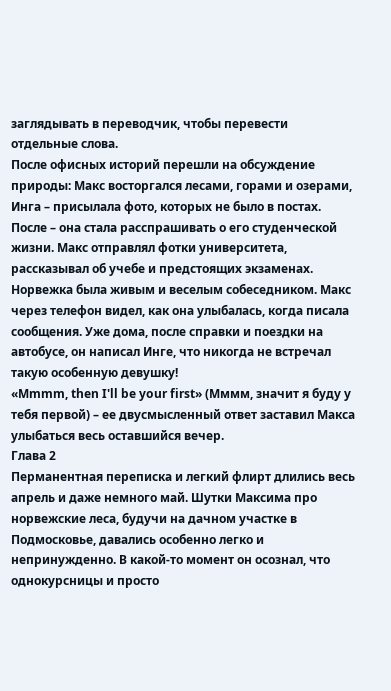заглядывать в переводчик, чтобы перевести отдельные слова.
После офисных историй перешли на обсуждение природы: Макс восторгался лесами, горами и озерами, Инга – присылала фото, которых не было в постах. После – она стала расспрашивать о его студенческой жизни. Макс отправлял фотки университета, рассказывал об учебе и предстоящих экзаменах.
Норвежка была живым и веселым собеседником. Макс через телефон видел, как она улыбалась, когда писала сообщения. Уже дома, после справки и поездки на автобусе, он написал Инге, что никогда не встречал такую особенную девушку!
«Mmmm, then I'll be your first» (Мммм, значит я буду у тебя первой) – ее двусмысленный ответ заставил Макса улыбаться весь оставшийся вечер.
Глава 2
Перманентная переписка и легкий флирт длились весь апрель и даже немного май. Шутки Максима про норвежские леса, будучи на дачном участке в Подмосковье, давались особенно легко и непринужденно. В какой-то момент он осознал, что однокурсницы и просто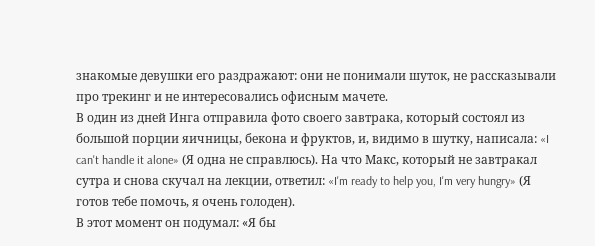знакомые девушки его раздражают: они не понимали шуток, не рассказывали про трекинг и не интересовались офисным мачете.
В один из дней Инга отправила фото своего завтрака, который состоял из большой порции яичницы, бекона и фруктов, и, видимо в шутку, написала: «I can't handle it alone» (Я одна не справлюсь). На что Макс, который не завтракал сутра и снова скучал на лекции, ответил: «I'm ready to help you, I'm very hungry» (Я готов тебе помочь, я очень голоден).
В этот момент он подумал: «Я бы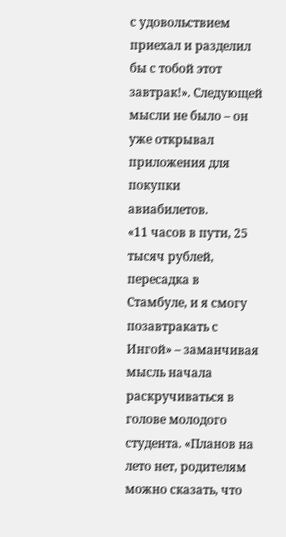с удовольствием приехал и разделил бы с тобой этот завтрак!». Следующей мысли не было – он уже открывал приложения для покупки авиабилетов.
«11 часов в пути, 25 тысяч рублей, пересадка в Стамбуле, и я смогу позавтракать с Ингой» – заманчивая мысль начала раскручиваться в голове молодого студента. «Планов на лето нет, родителям можно сказать, что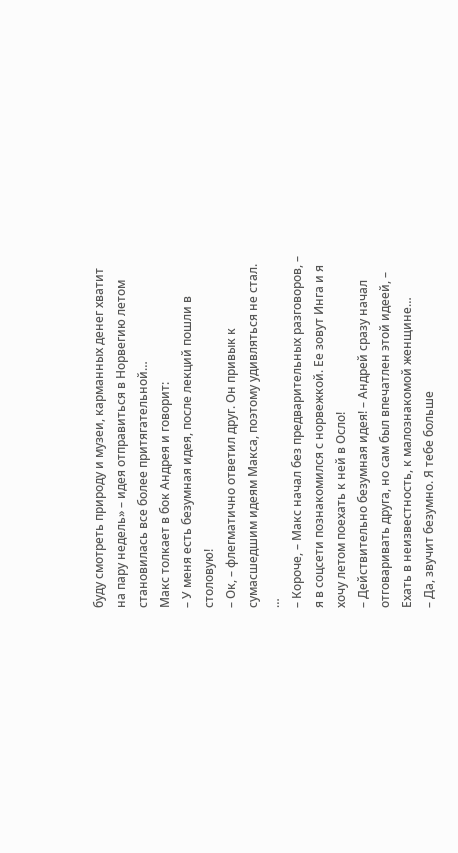буду смотреть природу и музеи, карманных денег хватит на пару недель» – идея отправиться в Норвегию летом становилась все более притягательной…
Макс толкает в бок Андрея и говорит:
– У меня есть безумная идея, после лекций пошли в столовую!
– Ок, – флегматично ответил друг. Он привык к сумасшедшим идеям Макса, поэтому удивляться не стал.
…
– Короче, – Макс начал без предварительных разговоров, – я в соцсети познакомился с норвежкой. Ее зовут Инга и я хочу летом поехать к ней в Осло!
– Действительно безумная идея! – Андрей сразу начал отговаривать друга, но сам был впечатлен этой идеей, – Ехать в неизвестность, к малознакомой женщине…
– Да, звучит безумно. Я тебе больше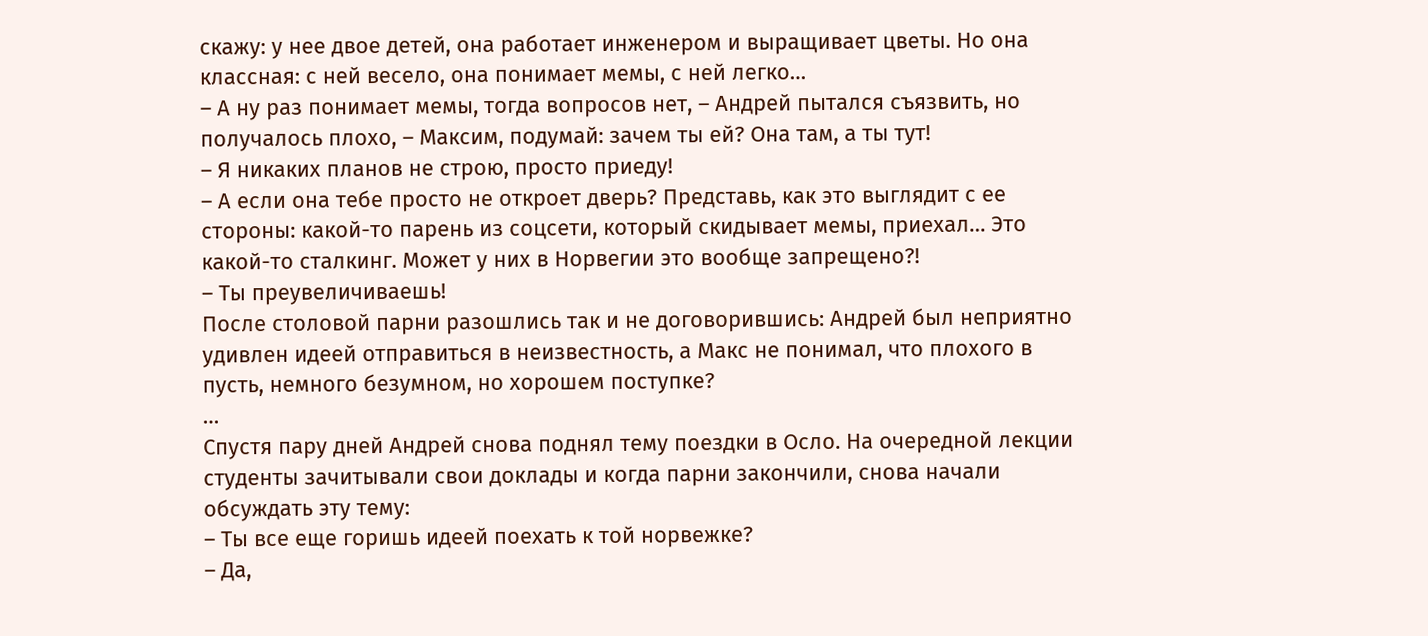скажу: у нее двое детей, она работает инженером и выращивает цветы. Но она классная: с ней весело, она понимает мемы, с ней легко…
– А ну раз понимает мемы, тогда вопросов нет, – Андрей пытался съязвить, но получалось плохо, – Максим, подумай: зачем ты ей? Она там, а ты тут!
– Я никаких планов не строю, просто приеду!
– А если она тебе просто не откроет дверь? Представь, как это выглядит с ее стороны: какой-то парень из соцсети, который скидывает мемы, приехал… Это какой-то сталкинг. Может у них в Норвегии это вообще запрещено?!
– Ты преувеличиваешь!
После столовой парни разошлись так и не договорившись: Андрей был неприятно удивлен идеей отправиться в неизвестность, а Макс не понимал, что плохого в пусть, немного безумном, но хорошем поступке?
…
Спустя пару дней Андрей снова поднял тему поездки в Осло. На очередной лекции студенты зачитывали свои доклады и когда парни закончили, снова начали обсуждать эту тему:
– Ты все еще горишь идеей поехать к той норвежке?
– Да,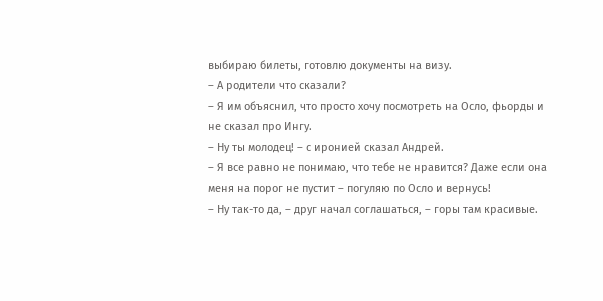выбираю билеты, готовлю документы на визу.
– А родители что сказали?
– Я им объяснил, что просто хочу посмотреть на Осло, фьорды и не сказал про Ингу.
– Ну ты молодец! – с иронией сказал Андрей.
– Я все равно не понимаю, что тебе не нравится? Даже если она меня на порог не пустит – погуляю по Осло и вернусь!
– Ну так-то да, – друг начал соглашаться, – горы там красивые.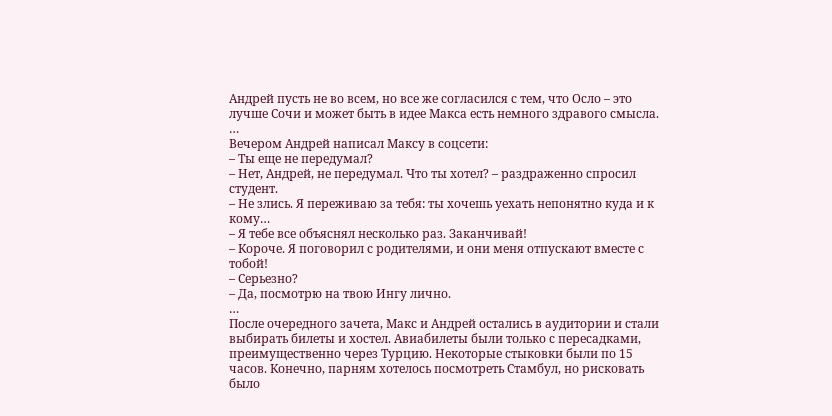Андрей пусть не во всем, но все же согласился с тем, что Осло – это лучше Сочи и может быть в идее Макса есть немного здравого смысла.
…
Вечером Андрей написал Максу в соцсети:
– Ты еще не передумал?
– Нет, Андрей, не передумал. Что ты хотел? – раздраженно спросил студент.
– Не злись. Я переживаю за тебя: ты хочешь уехать непонятно куда и к кому…
– Я тебе все объяснял несколько раз. Заканчивай!
– Короче. Я поговорил с родителями, и они меня отпускают вместе с тобой!
– Серьезно?
– Да, посмотрю на твою Ингу лично.
…
После очередного зачета, Макс и Андрей остались в аудитории и стали выбирать билеты и хостел. Авиабилеты были только с пересадками, преимущественно через Турцию. Некоторые стыковки были по 15 часов. Конечно, парням хотелось посмотреть Стамбул, но рисковать было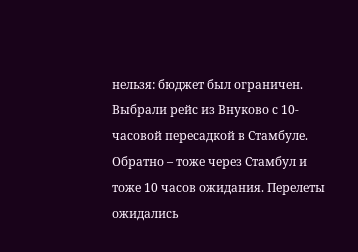нельзя: бюджет был ограничен.
Выбрали рейс из Внуково с 10-часовой пересадкой в Стамбуле. Обратно – тоже через Стамбул и тоже 10 часов ожидания. Перелеты ожидались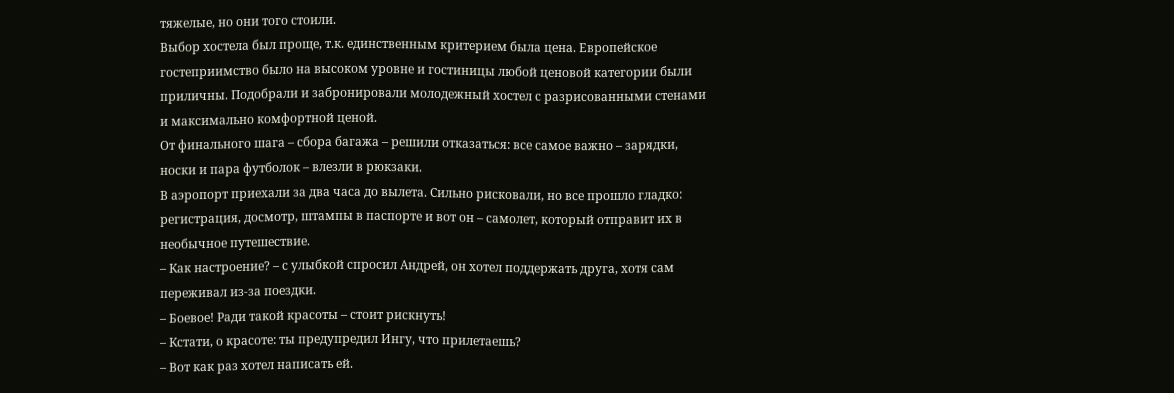тяжелые, но они того стоили.
Выбор хостела был проще, т.к. единственным критерием была цена. Европейское гостеприимство было на высоком уровне и гостиницы любой ценовой категории были приличны. Подобрали и забронировали молодежный хостел с разрисованными стенами и максимально комфортной ценой.
От финального шага – сбора багажа – решили отказаться: все самое важно – зарядки, носки и пара футболок – влезли в рюкзаки.
В аэропорт приехали за два часа до вылета. Сильно рисковали, но все прошло гладко: регистрация, досмотр, штампы в паспорте и вот он – самолет, который отправит их в необычное путешествие.
– Как настроение? – с улыбкой спросил Андрей, он хотел поддержать друга, хотя сам переживал из-за поездки.
– Боевое! Ради такой красоты – стоит рискнуть!
– Кстати, о красоте: ты предупредил Ингу, что прилетаешь?
– Вот как раз хотел написать ей.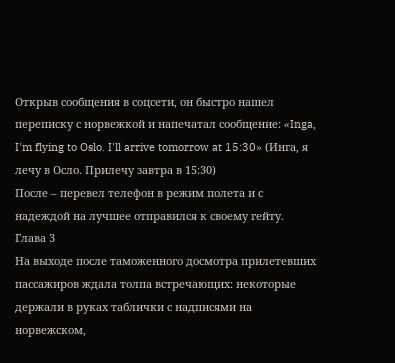Открыв сообщения в соцсети, он быстро нашел переписку с норвежкой и напечатал сообщение: «Inga, I'm flying to Oslo. I'll arrive tomorrow at 15:30» (Инга, я лечу в Осло. Прилечу завтра в 15:30)
После – перевел телефон в режим полета и с надеждой на лучшее отправился к своему гейту.
Глава 3
На выходе после таможенного досмотра прилетевших пассажиров ждала толпа встречающих: некоторые держали в руках таблички с надписями на норвежском,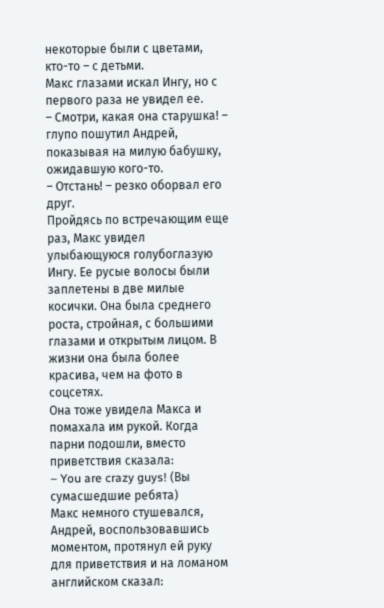некоторые были с цветами, кто-то – с детьми.
Макс глазами искал Ингу, но с первого раза не увидел ее.
– Смотри, какая она старушка! – глупо пошутил Андрей, показывая на милую бабушку, ожидавшую кого-то.
– Отстань! – резко оборвал его друг.
Пройдясь по встречающим еще раз, Макс увидел улыбающуюся голубоглазую Ингу. Ее русые волосы были заплетены в две милые косички. Она была среднего роста, стройная, с большими глазами и открытым лицом. В жизни она была более красива, чем на фото в соцсетях.
Она тоже увидела Макса и помахала им рукой. Когда парни подошли, вместо приветствия сказала:
– You are crazy guys! (Вы сумасшедшие ребята)
Макс немного стушевался, Андрей, воспользовавшись моментом, протянул ей руку для приветствия и на ломаном английском сказал: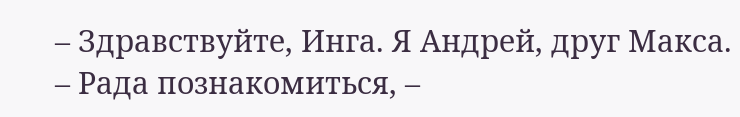– Здравствуйте, Инга. Я Андрей, друг Макса.
– Рада познакомиться, –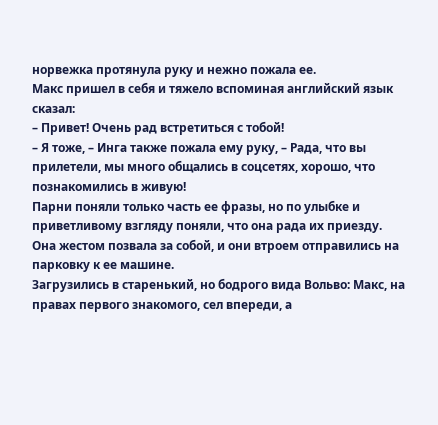норвежка протянула руку и нежно пожала ее.
Макс пришел в себя и тяжело вспоминая английский язык сказал:
– Привет! Очень рад встретиться с тобой!
– Я тоже, – Инга также пожала ему руку, – Рада, что вы прилетели, мы много общались в соцсетях, хорошо, что познакомились в живую!
Парни поняли только часть ее фразы, но по улыбке и приветливому взгляду поняли, что она рада их приезду. Она жестом позвала за собой, и они втроем отправились на парковку к ее машине.
Загрузились в старенький, но бодрого вида Вольво: Макс, на правах первого знакомого, сел впереди, а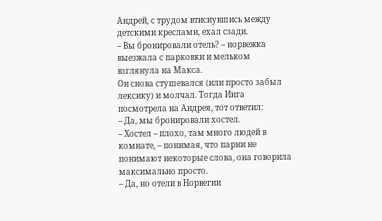Андрей, с трудом втиснувшись между детскими креслами, ехал сзади.
– Вы бронировали отель? – норвежка выезжала с парковки и мельком взглянула на Макса.
Он снова стушевался (или просто забыл лексику) и молчал. Тогда Инга посмотрела на Андрея, тот ответил:
– Да, мы бронировали хостел.
– Хостел – плохо, там много людей в комнате, – понимая, что парни не понимают некоторые слова, она говорила максимально просто.
– Да, но отели в Норвегии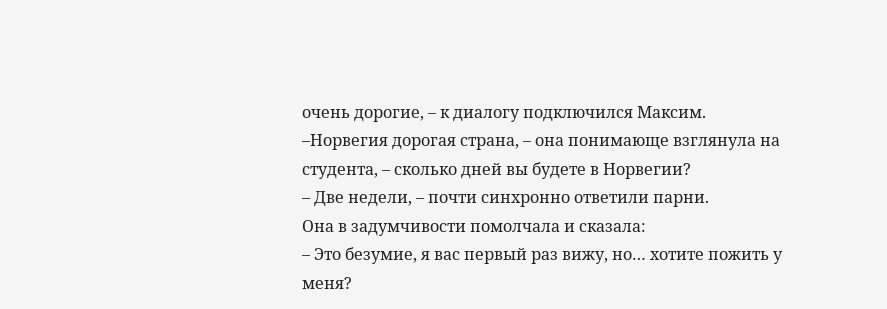очень дорогие, – к диалогу подключился Максим.
–Норвегия дорогая страна, – она понимающе взглянула на студента, – сколько дней вы будете в Норвегии?
– Две недели, – почти синхронно ответили парни.
Она в задумчивости помолчала и сказала:
– Это безумие, я вас первый раз вижу, но… хотите пожить у меня?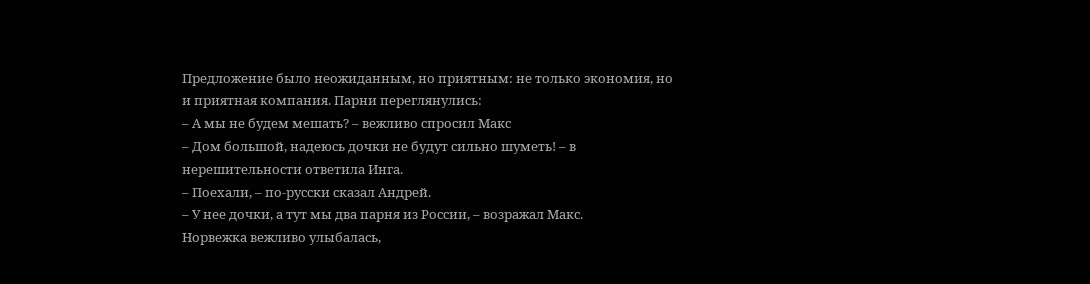Предложение было неожиданным, но приятным: не только экономия, но и приятная компания. Парни переглянулись:
– А мы не будем мешать? – вежливо спросил Макс
– Дом большой, надеюсь дочки не будут сильно шуметь! – в нерешительности ответила Инга.
– Поехали, – по-русски сказал Андрей.
– У нее дочки, а тут мы два парня из России, – возражал Макс.
Норвежка вежливо улыбалась,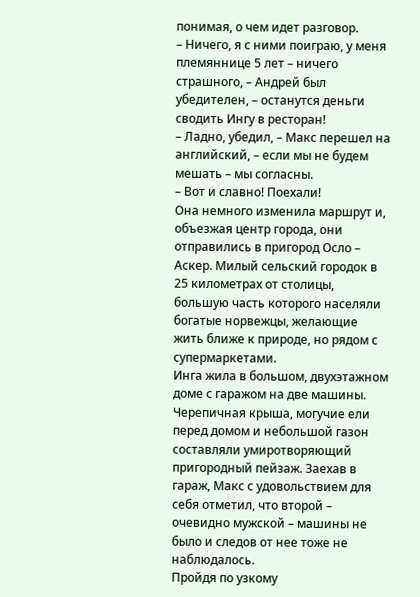понимая, о чем идет разговор.
– Ничего, я с ними поиграю, у меня племяннице 5 лет – ничего страшного, – Андрей был убедителен, – останутся деньги сводить Ингу в ресторан!
– Ладно, убедил, – Макс перешел на английский, – если мы не будем мешать – мы согласны.
– Вот и славно! Поехали!
Она немного изменила маршрут и, объезжая центр города, они отправились в пригород Осло – Аскер. Милый сельский городок в 25 километрах от столицы, большую часть которого населяли богатые норвежцы, желающие жить ближе к природе, но рядом с супермаркетами.
Инга жила в большом, двухэтажном доме с гаражом на две машины. Черепичная крыша, могучие ели перед домом и небольшой газон составляли умиротворяющий пригородный пейзаж. Заехав в гараж, Макс с удовольствием для себя отметил, что второй – очевидно мужской – машины не было и следов от нее тоже не наблюдалось.
Пройдя по узкому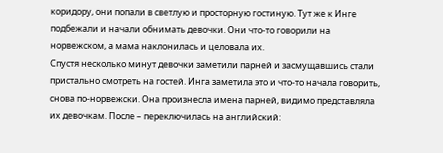коридору, они попали в светлую и просторную гостиную. Тут же к Инге подбежали и начали обнимать девочки. Они что-то говорили на норвежском, а мама наклонилась и целовала их.
Спустя несколько минут девочки заметили парней и засмущавшись стали пристально смотреть на гостей. Инга заметила это и что-то начала говорить, снова по-норвежски. Она произнесла имена парней, видимо представляла их девочкам. После – переключилась на английский: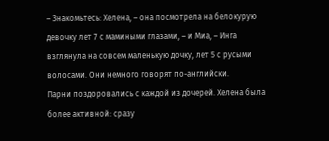– Знакомьтесь: Хелена, – она посмотрела на белокурую девочку лет 7 с мамиными глазами, – и Миа, – Инга взглянула на совсем маленькую дочку, лет 5 с русыми волосами. Они немного говорят по-английски.
Парни поздоровались с каждой из дочерей. Хелена была более активной: сразу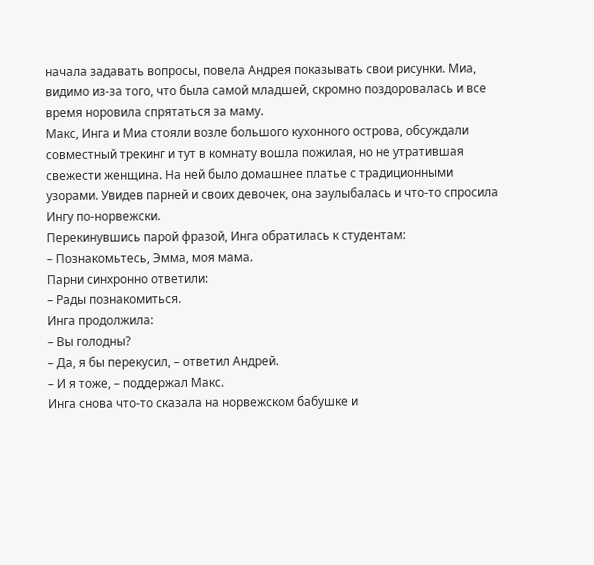начала задавать вопросы, повела Андрея показывать свои рисунки. Миа, видимо из-за того, что была самой младшей, скромно поздоровалась и все время норовила спрятаться за маму.
Макс, Инга и Миа стояли возле большого кухонного острова, обсуждали совместный трекинг и тут в комнату вошла пожилая, но не утратившая свежести женщина. На ней было домашнее платье с традиционными узорами. Увидев парней и своих девочек, она заулыбалась и что-то спросила Ингу по-норвежски.
Перекинувшись парой фразой, Инга обратилась к студентам:
– Познакомьтесь, Эмма, моя мама.
Парни синхронно ответили:
– Рады познакомиться.
Инга продолжила:
– Вы голодны?
– Да, я бы перекусил, – ответил Андрей.
– И я тоже, – поддержал Макс.
Инга снова что-то сказала на норвежском бабушке и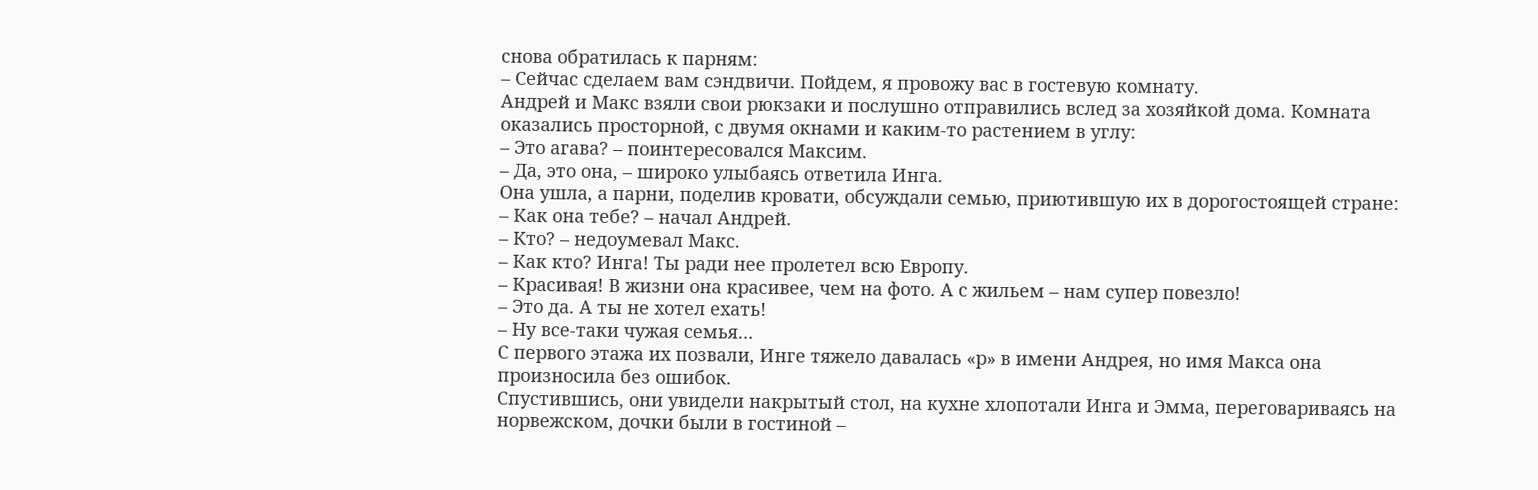снова обратилась к парням:
– Сейчас сделаем вам сэндвичи. Пойдем, я провожу вас в гостевую комнату.
Андрей и Макс взяли свои рюкзаки и послушно отправились вслед за хозяйкой дома. Комната оказались просторной, с двумя окнами и каким-то растением в углу:
– Это агава? – поинтересовался Максим.
– Да, это она, – широко улыбаясь ответила Инга.
Она ушла, а парни, поделив кровати, обсуждали семью, приютившую их в дорогостоящей стране:
– Как она тебе? – начал Андрей.
– Кто? – недоумевал Макс.
– Как кто? Инга! Ты ради нее пролетел всю Европу.
– Красивая! В жизни она красивее, чем на фото. А с жильем – нам супер повезло!
– Это да. А ты не хотел ехать!
– Ну все-таки чужая семья…
С первого этажа их позвали, Инге тяжело давалась «р» в имени Андрея, но имя Макса она произносила без ошибок.
Спустившись, они увидели накрытый стол, на кухне хлопотали Инга и Эмма, переговариваясь на норвежском, дочки были в гостиной –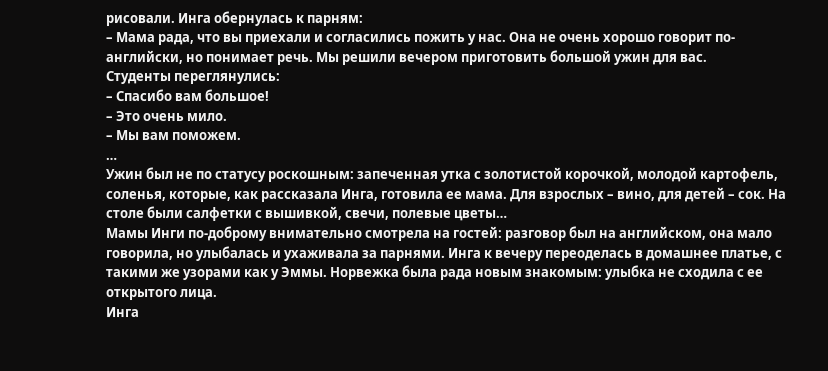рисовали. Инга обернулась к парням:
– Мама рада, что вы приехали и согласились пожить у нас. Она не очень хорошо говорит по-английски, но понимает речь. Мы решили вечером приготовить большой ужин для вас.
Студенты переглянулись:
– Спасибо вам большое!
– Это очень мило.
– Мы вам поможем.
…
Ужин был не по статусу роскошным: запеченная утка с золотистой корочкой, молодой картофель, соленья, которые, как рассказала Инга, готовила ее мама. Для взрослых – вино, для детей – сок. На столе были салфетки с вышивкой, свечи, полевые цветы…
Мамы Инги по-доброму внимательно смотрела на гостей: разговор был на английском, она мало говорила, но улыбалась и ухаживала за парнями. Инга к вечеру переоделась в домашнее платье, с такими же узорами как у Эммы. Норвежка была рада новым знакомым: улыбка не сходила с ее открытого лица.
Инга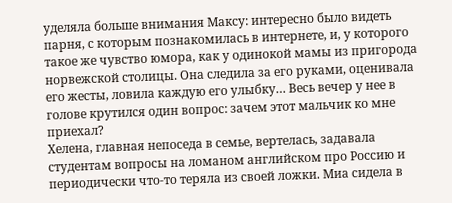уделяла больше внимания Максу: интересно было видеть парня, с которым познакомилась в интернете, и, у которого такое же чувство юмора, как у одинокой мамы из пригорода норвежской столицы. Она следила за его руками, оценивала его жесты, ловила каждую его улыбку… Весь вечер у нее в голове крутился один вопрос: зачем этот мальчик ко мне приехал?
Хелена, главная непоседа в семье, вертелась, задавала студентам вопросы на ломаном английском про Россию и периодически что-то теряла из своей ложки. Миа сидела в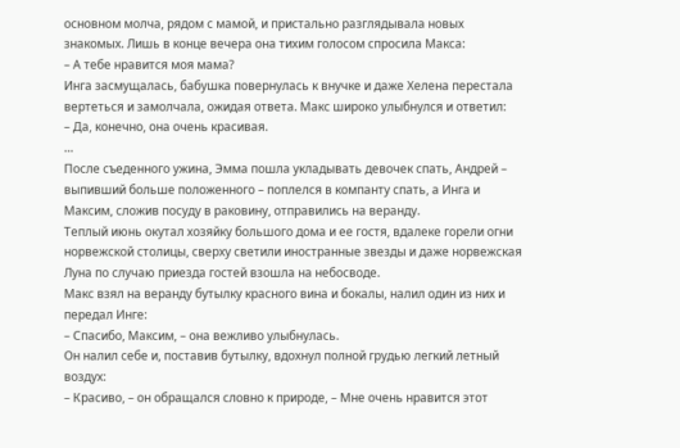основном молча, рядом с мамой, и пристально разглядывала новых знакомых. Лишь в конце вечера она тихим голосом спросила Макса:
– А тебе нравится моя мама?
Инга засмущалась, бабушка повернулась к внучке и даже Хелена перестала вертеться и замолчала, ожидая ответа. Макс широко улыбнулся и ответил:
– Да, конечно, она очень красивая.
…
После съеденного ужина, Эмма пошла укладывать девочек спать, Андрей – выпивший больше положенного – поплелся в компанту спать, а Инга и Максим, сложив посуду в раковину, отправились на веранду.
Теплый июнь окутал хозяйку большого дома и ее гостя, вдалеке горели огни норвежской столицы, сверху светили иностранные звезды и даже норвежская Луна по случаю приезда гостей взошла на небосводе.
Макс взял на веранду бутылку красного вина и бокалы, налил один из них и передал Инге:
– Спасибо, Максим, – она вежливо улыбнулась.
Он налил себе и, поставив бутылку, вдохнул полной грудью легкий летный воздух:
– Красиво, – он обращался словно к природе, – Мне очень нравится этот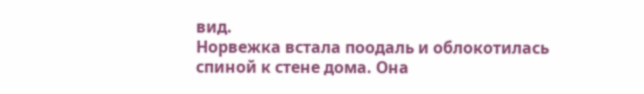вид.
Норвежка встала поодаль и облокотилась спиной к стене дома. Она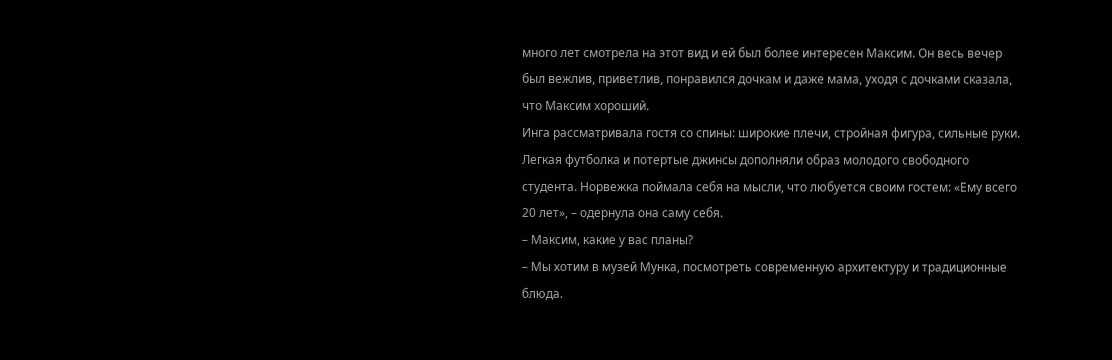много лет смотрела на этот вид и ей был более интересен Максим. Он весь вечер был вежлив, приветлив, понравился дочкам и даже мама, уходя с дочками сказала, что Максим хороший.
Инга рассматривала гостя со спины: широкие плечи, стройная фигура, сильные руки. Легкая футболка и потертые джинсы дополняли образ молодого свободного студента. Норвежка поймала себя на мысли, что любуется своим гостем: «Ему всего 20 лет», – одернула она саму себя.
– Максим, какие у вас планы?
– Мы хотим в музей Мунка, посмотреть современную архитектуру и традиционные блюда.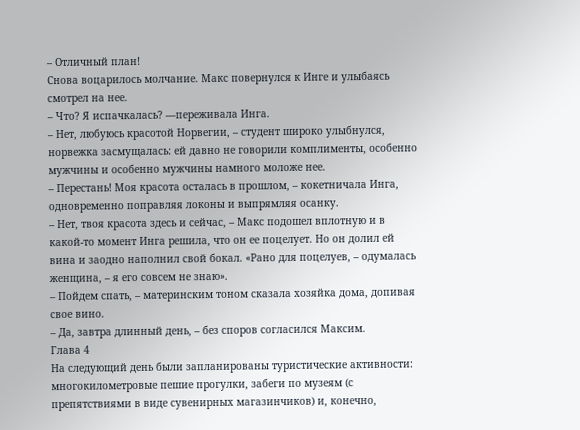– Отличный план!
Снова воцарилось молчание. Макс повернулся к Инге и улыбаясь смотрел на нее.
– Что? Я испачкалась? —переживала Инга.
– Нет, любуюсь красотой Норвегии, – студент широко улыбнулся, норвежка засмущалась: ей давно не говорили комплименты, особенно мужчины и особенно мужчины намного моложе нее.
– Перестань! Моя красота осталась в прошлом, – кокетничала Инга, одновременно поправляя локоны и выпрямляя осанку.
– Нет, твоя красота здесь и сейчас, – Макс подошел вплотную и в какой-то момент Инга решила, что он ее поцелует. Но он долил ей вина и заодно наполнил свой бокал. «Рано для поцелуев, – одумалась женщина, – я его совсем не знаю».
– Пойдем спать, – материнским тоном сказала хозяйка дома, допивая свое вино.
– Да, завтра длинный день, – без споров согласился Максим.
Глава 4
На следующий день были запланированы туристические активности: многокилометровые пешие прогулки, забеги по музеям (с препятствиями в виде сувенирных магазинчиков) и, конечно,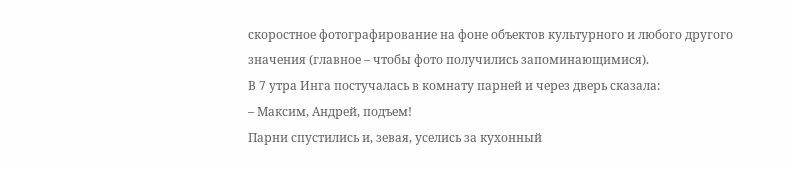скоростное фотографирование на фоне объектов культурного и любого другого значения (главное – чтобы фото получились запоминающимися).
В 7 утра Инга постучалась в комнату парней и через дверь сказала:
– Максим, Андрей, подъем!
Парни спустились и, зевая, уселись за кухонный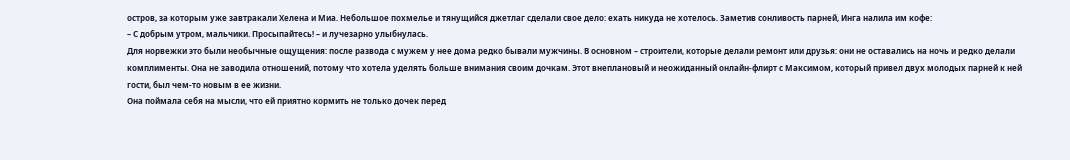остров, за которым уже завтракали Хелена и Миа. Небольшое похмелье и тянущийся джетлаг сделали свое дело: ехать никуда не хотелось. Заметив сонливость парней, Инга налила им кофе:
– С добрым утром, мальчики. Просыпайтесь! – и лучезарно улыбнулась.
Для норвежки это были необычные ощущения: после развода с мужем у нее дома редко бывали мужчины. В основном – строители, которые делали ремонт или друзья: они не оставались на ночь и редко делали комплименты. Она не заводила отношений, потому что хотела уделять больше внимания своим дочкам. Этот внеплановый и неожиданный онлайн-флирт с Максимом, который привел двух молодых парней к ней гости, был чем-то новым в ее жизни.
Она поймала себя на мысли, что ей приятно кормить не только дочек перед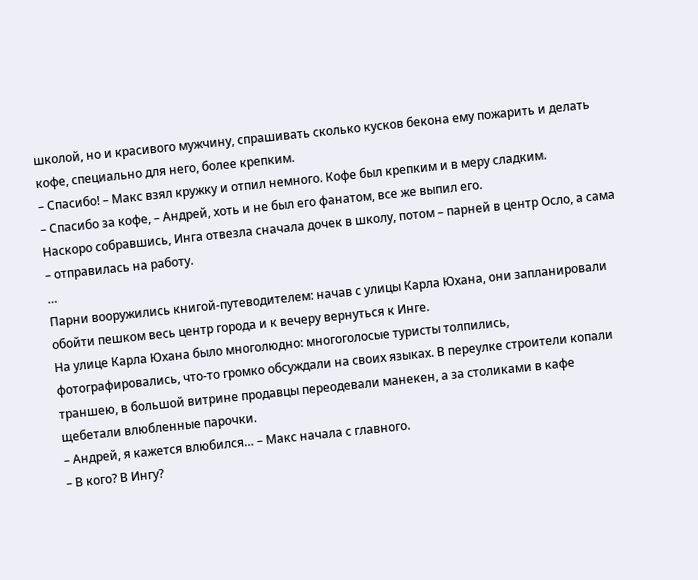школой, но и красивого мужчину, спрашивать сколько кусков бекона ему пожарить и делать кофе, специально для него, более крепким.
– Спасибо! – Макс взял кружку и отпил немного. Кофе был крепким и в меру сладким.
– Спасибо за кофе, – Андрей, хоть и не был его фанатом, все же выпил его.
Наскоро собравшись, Инга отвезла сначала дочек в школу, потом – парней в центр Осло, а сама – отправилась на работу.
…
Парни вооружились книгой-путеводителем: начав с улицы Карла Юхана, они запланировали обойти пешком весь центр города и к вечеру вернуться к Инге.
На улице Карла Юхана было многолюдно: многоголосые туристы толпились, фотографировались, что-то громко обсуждали на своих языках. В переулке строители копали траншею, в большой витрине продавцы переодевали манекен, а за столиками в кафе щебетали влюбленные парочки.
– Андрей, я кажется влюбился… – Макс начала с главного.
– В кого? В Ингу?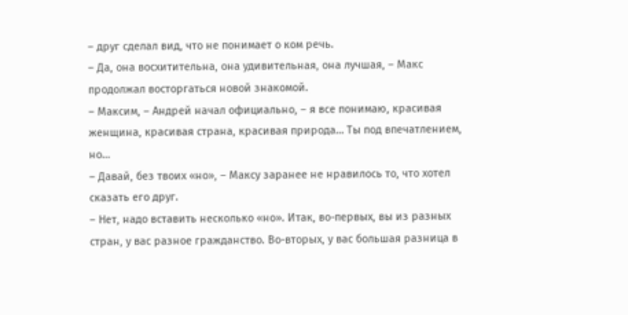– друг сделал вид, что не понимает о ком речь.
– Да, она восхитительна, она удивительная, она лучшая, – Макс продолжал восторгаться новой знакомой.
– Максим, – Андрей начал официально, – я все понимаю, красивая женщина, красивая страна, красивая природа… Ты под впечатлением, но…
– Давай, без твоих «но», – Максу заранее не нравилось то, что хотел сказать его друг.
– Нет, надо вставить несколько «но». Итак, во-первых, вы из разных стран, у вас разное гражданство. Во-вторых, у вас большая разница в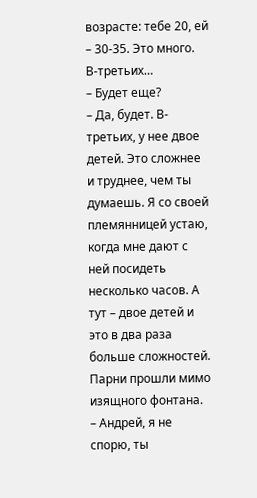возрасте: тебе 20, ей – 30-35. Это много. В-третьих…
– Будет еще?
– Да, будет. В-третьих, у нее двое детей. Это сложнее и труднее, чем ты думаешь. Я со своей племянницей устаю, когда мне дают с ней посидеть несколько часов. А тут – двое детей и это в два раза больше сложностей.
Парни прошли мимо изящного фонтана.
– Андрей, я не спорю, ты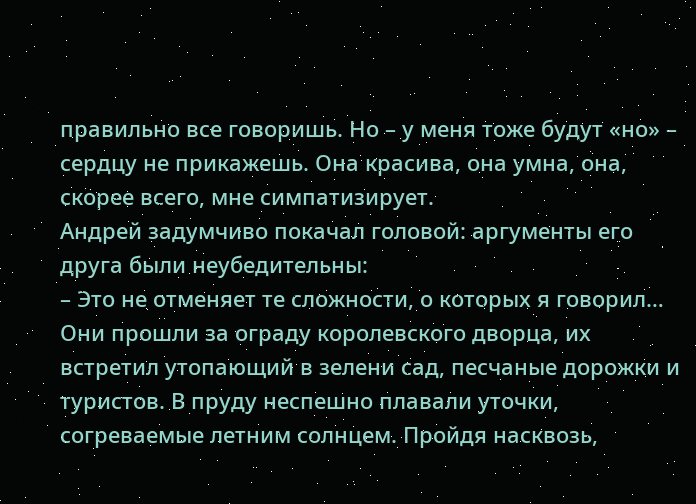правильно все говоришь. Но – у меня тоже будут «но» – сердцу не прикажешь. Она красива, она умна, она, скорее всего, мне симпатизирует.
Андрей задумчиво покачал головой: аргументы его друга были неубедительны:
– Это не отменяет те сложности, о которых я говорил…
Они прошли за ограду королевского дворца, их встретил утопающий в зелени сад, песчаные дорожки и туристов. В пруду неспешно плавали уточки, согреваемые летним солнцем. Пройдя насквозь,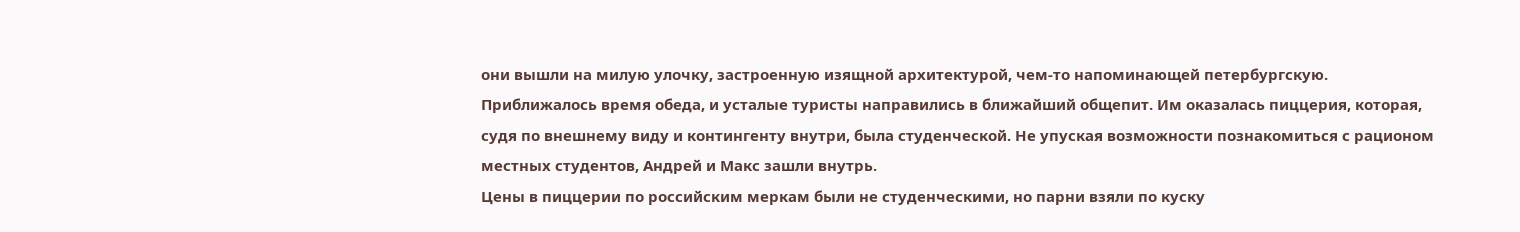они вышли на милую улочку, застроенную изящной архитектурой, чем-то напоминающей петербургскую.
Приближалось время обеда, и усталые туристы направились в ближайший общепит. Им оказалась пиццерия, которая, судя по внешнему виду и контингенту внутри, была студенческой. Не упуская возможности познакомиться с рационом местных студентов, Андрей и Макс зашли внутрь.
Цены в пиццерии по российским меркам были не студенческими, но парни взяли по куску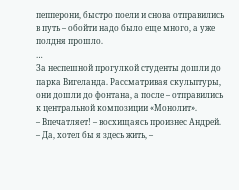пепперони, быстро поели и снова отправились в путь – обойти надо было еще много, а уже полдня прошло.
…
За неспешной прогулкой студенты дошли до парка Вигеланда. Рассматривая скульптуры, они дошли до фонтана, а после – отправились к центральной композиции «Монолит».
– Впечатляет! – восхищаясь произнес Андрей.
– Да, хотел бы я здесь жить, –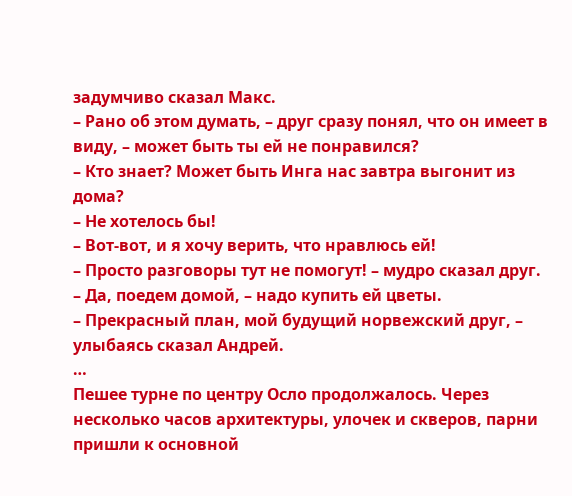задумчиво сказал Макс.
– Рано об этом думать, – друг сразу понял, что он имеет в виду, – может быть ты ей не понравился?
– Кто знает? Может быть Инга нас завтра выгонит из дома?
– Не хотелось бы!
– Вот-вот, и я хочу верить, что нравлюсь ей!
– Просто разговоры тут не помогут! – мудро сказал друг.
– Да, поедем домой, – надо купить ей цветы.
– Прекрасный план, мой будущий норвежский друг, – улыбаясь сказал Андрей.
…
Пешее турне по центру Осло продолжалось. Через несколько часов архитектуры, улочек и скверов, парни пришли к основной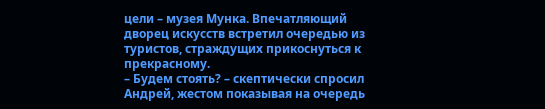цели – музея Мунка. Впечатляющий дворец искусств встретил очередью из туристов, страждущих прикоснуться к прекрасному.
– Будем стоять? – скептически спросил Андрей, жестом показывая на очередь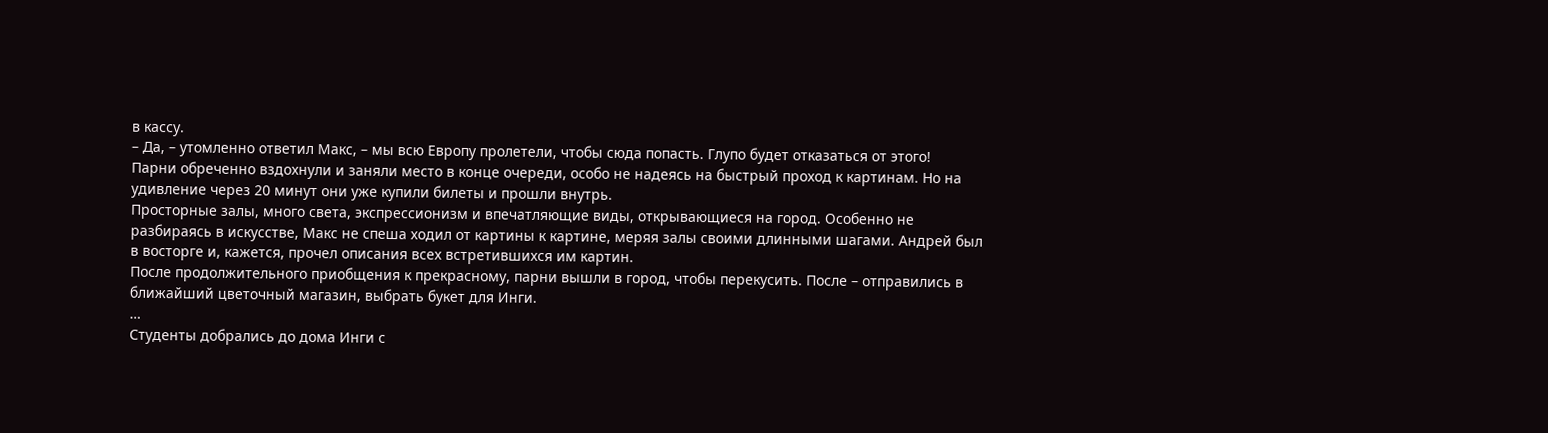в кассу.
– Да, – утомленно ответил Макс, – мы всю Европу пролетели, чтобы сюда попасть. Глупо будет отказаться от этого!
Парни обреченно вздохнули и заняли место в конце очереди, особо не надеясь на быстрый проход к картинам. Но на удивление через 20 минут они уже купили билеты и прошли внутрь.
Просторные залы, много света, экспрессионизм и впечатляющие виды, открывающиеся на город. Особенно не разбираясь в искусстве, Макс не спеша ходил от картины к картине, меряя залы своими длинными шагами. Андрей был в восторге и, кажется, прочел описания всех встретившихся им картин.
После продолжительного приобщения к прекрасному, парни вышли в город, чтобы перекусить. После – отправились в ближайший цветочный магазин, выбрать букет для Инги.
…
Студенты добрались до дома Инги с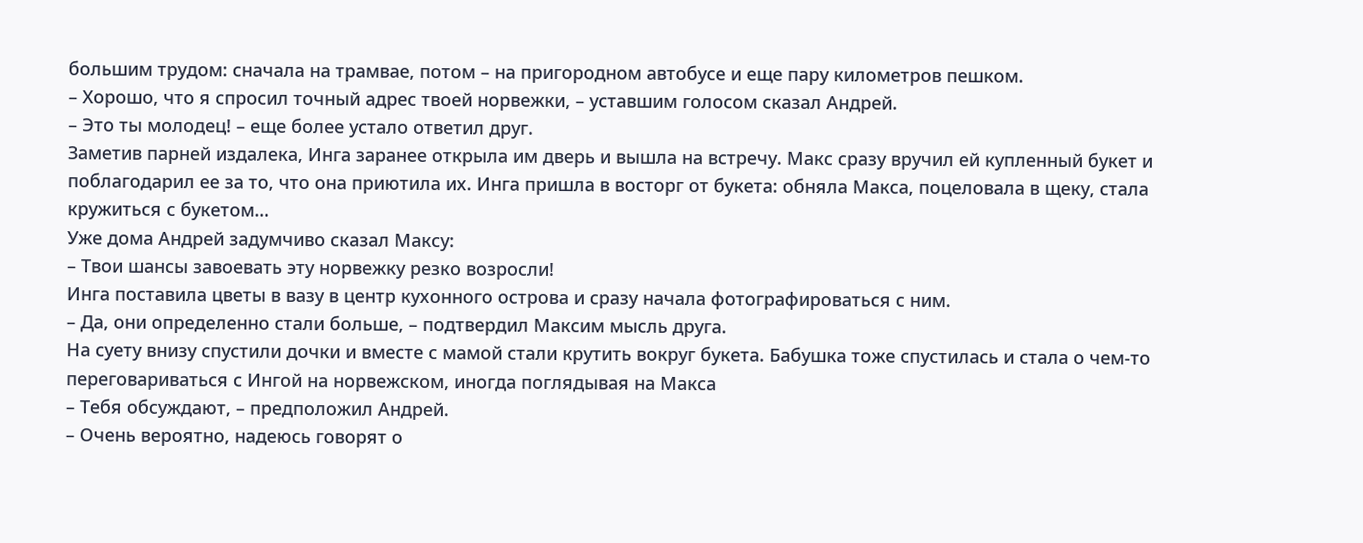большим трудом: сначала на трамвае, потом – на пригородном автобусе и еще пару километров пешком.
– Хорошо, что я спросил точный адрес твоей норвежки, – уставшим голосом сказал Андрей.
– Это ты молодец! – еще более устало ответил друг.
Заметив парней издалека, Инга заранее открыла им дверь и вышла на встречу. Макс сразу вручил ей купленный букет и поблагодарил ее за то, что она приютила их. Инга пришла в восторг от букета: обняла Макса, поцеловала в щеку, стала кружиться с букетом…
Уже дома Андрей задумчиво сказал Максу:
– Твои шансы завоевать эту норвежку резко возросли!
Инга поставила цветы в вазу в центр кухонного острова и сразу начала фотографироваться с ним.
– Да, они определенно стали больше, – подтвердил Максим мысль друга.
На суету внизу спустили дочки и вместе с мамой стали крутить вокруг букета. Бабушка тоже спустилась и стала о чем-то переговариваться с Ингой на норвежском, иногда поглядывая на Макса
– Тебя обсуждают, – предположил Андрей.
– Очень вероятно, надеюсь говорят о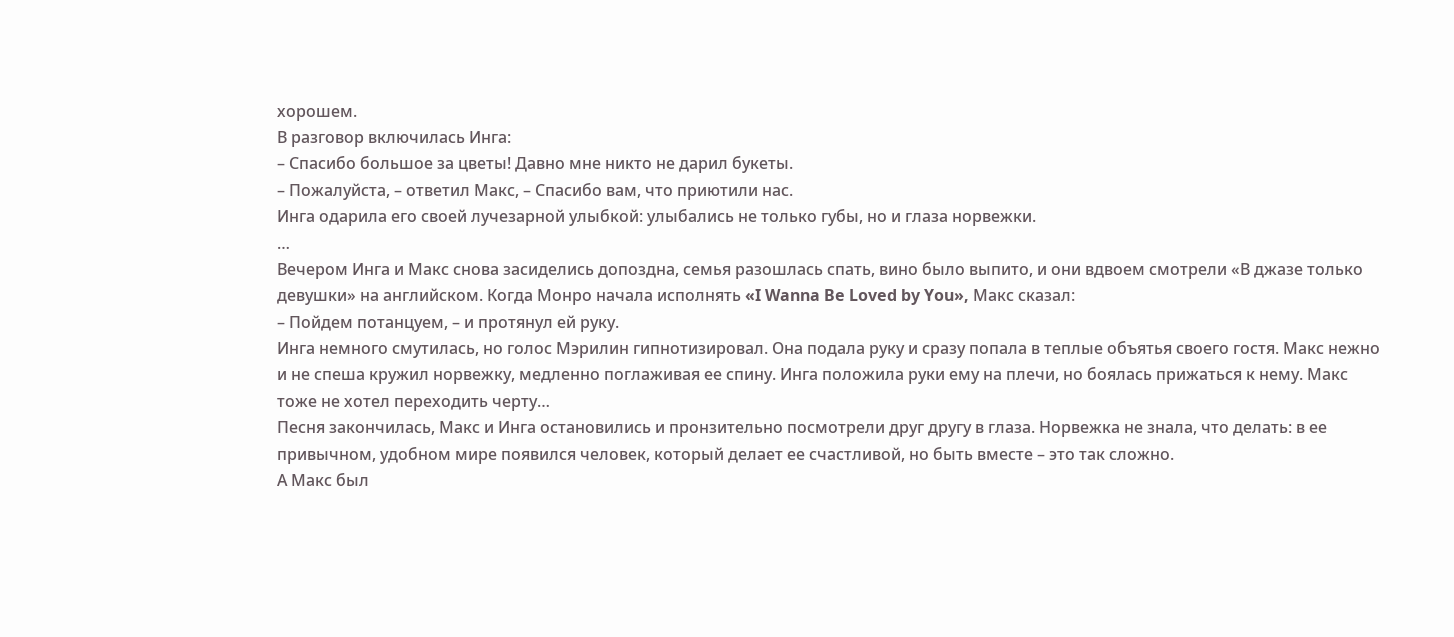хорошем.
В разговор включилась Инга:
– Спасибо большое за цветы! Давно мне никто не дарил букеты.
– Пожалуйста, – ответил Макс, – Спасибо вам, что приютили нас.
Инга одарила его своей лучезарной улыбкой: улыбались не только губы, но и глаза норвежки.
…
Вечером Инга и Макс снова засиделись допоздна, семья разошлась спать, вино было выпито, и они вдвоем смотрели «В джазе только девушки» на английском. Когда Монро начала исполнять «I Wanna Be Loved by You», Макс сказал:
– Пойдем потанцуем, – и протянул ей руку.
Инга немного смутилась, но голос Мэрилин гипнотизировал. Она подала руку и сразу попала в теплые объятья своего гостя. Макс нежно и не спеша кружил норвежку, медленно поглаживая ее спину. Инга положила руки ему на плечи, но боялась прижаться к нему. Макс тоже не хотел переходить черту…
Песня закончилась, Макс и Инга остановились и пронзительно посмотрели друг другу в глаза. Норвежка не знала, что делать: в ее привычном, удобном мире появился человек, который делает ее счастливой, но быть вместе – это так сложно.
А Макс был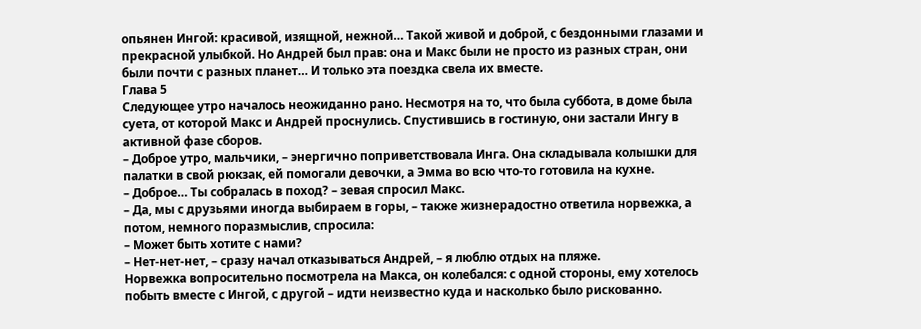опьянен Ингой: красивой, изящной, нежной… Такой живой и доброй, с бездонными глазами и прекрасной улыбкой. Но Андрей был прав: она и Макс были не просто из разных стран, они были почти с разных планет… И только эта поездка свела их вместе.
Глава 5
Следующее утро началось неожиданно рано. Несмотря на то, что была суббота, в доме была суета, от которой Макс и Андрей проснулись. Спустившись в гостиную, они застали Ингу в активной фазе сборов.
– Доброе утро, мальчики, – энергично поприветствовала Инга. Она складывала колышки для палатки в свой рюкзак, ей помогали девочки, а Эмма во всю что-то готовила на кухне.
– Доброе… Ты собралась в поход? – зевая спросил Макс.
– Да, мы с друзьями иногда выбираем в горы, – также жизнерадостно ответила норвежка, а потом, немного поразмыслив, спросила:
– Может быть хотите с нами?
– Нет-нет-нет, – сразу начал отказываться Андрей, – я люблю отдых на пляже.
Норвежка вопросительно посмотрела на Макса, он колебался: с одной стороны, ему хотелось побыть вместе с Ингой, с другой – идти неизвестно куда и насколько было рискованно.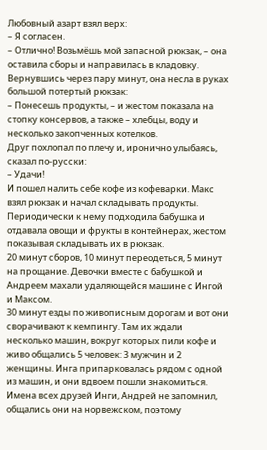Любовный азарт взял верх:
– Я согласен.
– Отлично! Возьмёшь мой запасной рюкзак, – она оставила сборы и направилась в кладовку. Вернувшись через пару минут, она несла в руках большой потертый рюкзак:
– Понесешь продукты, – и жестом показала на стопку консервов, а также – хлебцы, воду и несколько закопченных котелков.
Друг похлопал по плечу и, иронично улыбаясь, сказал по-русски:
– Удачи!
И пошел налить себе кофе из кофеварки. Макс взял рюкзак и начал складывать продукты. Периодически к нему подходила бабушка и отдавала овощи и фрукты в контейнерах, жестом показывая складывать их в рюкзак.
20 минут сборов, 10 минут переодеться, 5 минут на прощание. Девочки вместе с бабушкой и Андреем махали удаляющейся машине с Ингой и Максом.
30 минут езды по живописным дорогам и вот они сворачивают к кемпингу. Там их ждали несколько машин, вокруг которых пили кофе и живо общались 5 человек: 3 мужчин и 2 женщины. Инга припарковалась рядом с одной из машин, и они вдвоем пошли знакомиться.
Имена всех друзей Инги, Андрей не запомнил, общались они на норвежском, поэтому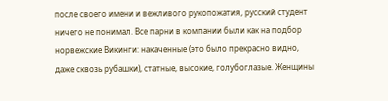после своего имени и вежливого рукопожатия, русский студент ничего не понимал. Все парни в компании были как на подбор норвежские Викинги: накаченные (это было прекрасно видно, даже сквозь рубашки), статные, высокие, голубоглазые. Женщины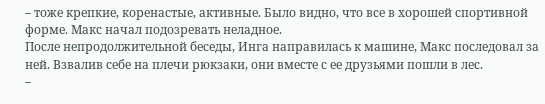– тоже крепкие, коренастые, активные. Было видно, что все в хорошей спортивной форме. Макс начал подозревать неладное.
После непродолжительной беседы, Инга направилась к машине, Макс последовал за ней. Взвалив себе на плечи рюкзаки, они вместе с ее друзьями пошли в лес.
–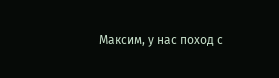Максим, у нас поход с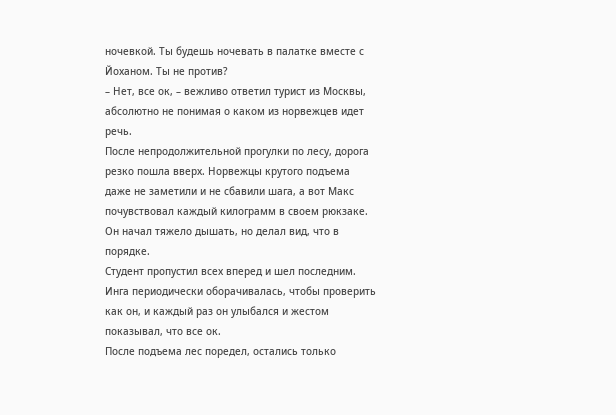ночевкой. Ты будешь ночевать в палатке вместе с Йоханом. Ты не против?
– Нет, все ок, – вежливо ответил турист из Москвы, абсолютно не понимая о каком из норвежцев идет речь.
После непродолжительной прогулки по лесу, дорога резко пошла вверх. Норвежцы крутого подъема даже не заметили и не сбавили шага, а вот Макс почувствовал каждый килограмм в своем рюкзаке. Он начал тяжело дышать, но делал вид, что в порядке.
Студент пропустил всех вперед и шел последним. Инга периодически оборачивалась, чтобы проверить как он, и каждый раз он улыбался и жестом показывал, что все ок.
После подъема лес поредел, остались только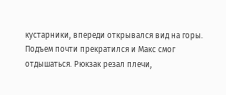кустарники, впереди открывался вид на горы. Подъем почти прекратился и Макс смог отдышаться. Рюкзак резал плечи,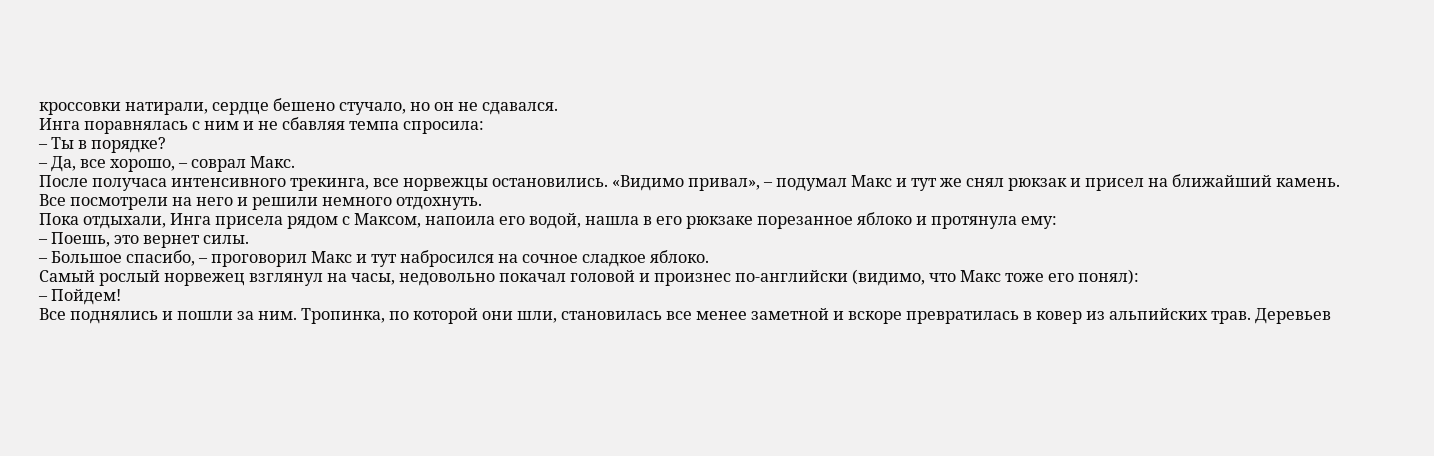кроссовки натирали, сердце бешено стучало, но он не сдавался.
Инга поравнялась с ним и не сбавляя темпа спросила:
– Ты в порядке?
– Да, все хорошо, – соврал Макс.
После получаса интенсивного трекинга, все норвежцы остановились. «Видимо привал», – подумал Макс и тут же снял рюкзак и присел на ближайший камень. Все посмотрели на него и решили немного отдохнуть.
Пока отдыхали, Инга присела рядом с Максом, напоила его водой, нашла в его рюкзаке порезанное яблоко и протянула ему:
– Поешь, это вернет силы.
– Большое спасибо, – проговорил Макс и тут набросился на сочное сладкое яблоко.
Самый рослый норвежец взглянул на часы, недовольно покачал головой и произнес по-английски (видимо, что Макс тоже его понял):
– Пойдем!
Все поднялись и пошли за ним. Тропинка, по которой они шли, становилась все менее заметной и вскоре превратилась в ковер из альпийских трав. Деревьев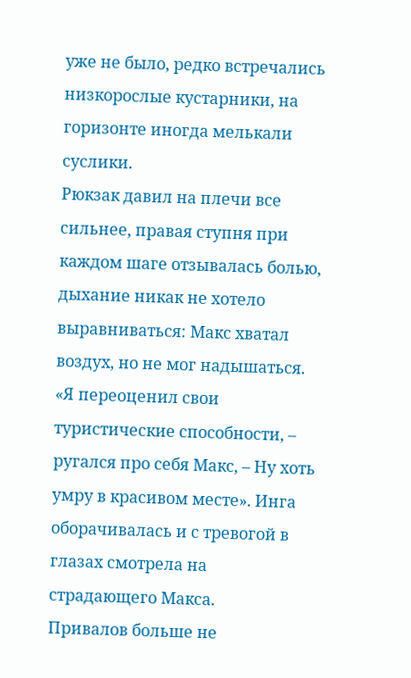уже не было, редко встречались низкорослые кустарники, на горизонте иногда мелькали суслики.
Рюкзак давил на плечи все сильнее, правая ступня при каждом шаге отзывалась болью, дыхание никак не хотело выравниваться: Макс хватал воздух, но не мог надышаться. «Я переоценил свои туристические способности, – ругался про себя Макс, – Ну хоть умру в красивом месте». Инга оборачивалась и с тревогой в глазах смотрела на страдающего Макса.
Привалов больше не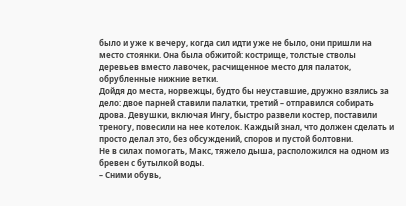было и уже к вечеру, когда сил идти уже не было, они пришли на место стоянки. Она была обжитой: кострище, толстые стволы деревьев вместо лавочек, расчищенное место для палаток, обрубленные нижние ветки.
Дойдя до места, норвежцы, будто бы неуставшие, дружно взялись за дело: двое парней ставили палатки, третий – отправился собирать дрова. Девушки, включая Ингу, быстро развели костер, поставили треногу, повесили на нее котелок. Каждый знал, что должен сделать и просто делал это, без обсуждений, споров и пустой болтовни.
Не в силах помогать, Макс, тяжело дыша, расположился на одном из бревен с бутылкой воды.
– Сними обувь,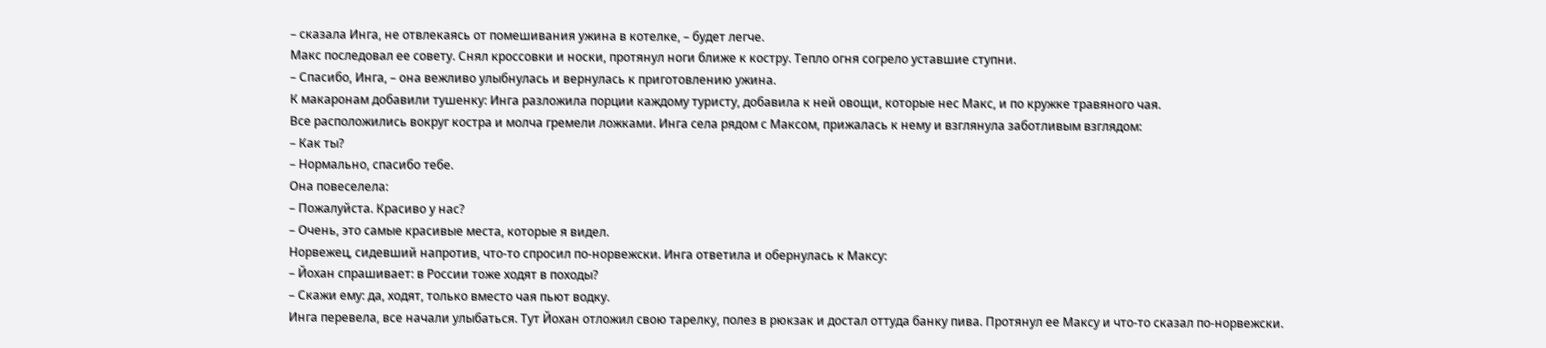– сказала Инга, не отвлекаясь от помешивания ужина в котелке, – будет легче.
Макс последовал ее совету. Снял кроссовки и носки, протянул ноги ближе к костру. Тепло огня согрело уставшие ступни.
– Спасибо, Инга, – она вежливо улыбнулась и вернулась к приготовлению ужина.
К макаронам добавили тушенку: Инга разложила порции каждому туристу, добавила к ней овощи, которые нес Макс, и по кружке травяного чая.
Все расположились вокруг костра и молча гремели ложками. Инга села рядом с Максом, прижалась к нему и взглянула заботливым взглядом:
– Как ты?
– Нормально, спасибо тебе.
Она повеселела:
– Пожалуйста. Красиво у нас?
– Очень, это самые красивые места, которые я видел.
Норвежец, сидевший напротив, что-то спросил по-норвежски. Инга ответила и обернулась к Максу:
– Йохан спрашивает: в России тоже ходят в походы?
– Скажи ему: да, ходят, только вместо чая пьют водку.
Инга перевела, все начали улыбаться. Тут Йохан отложил свою тарелку, полез в рюкзак и достал оттуда банку пива. Протянул ее Максу и что-то сказал по-норвежски.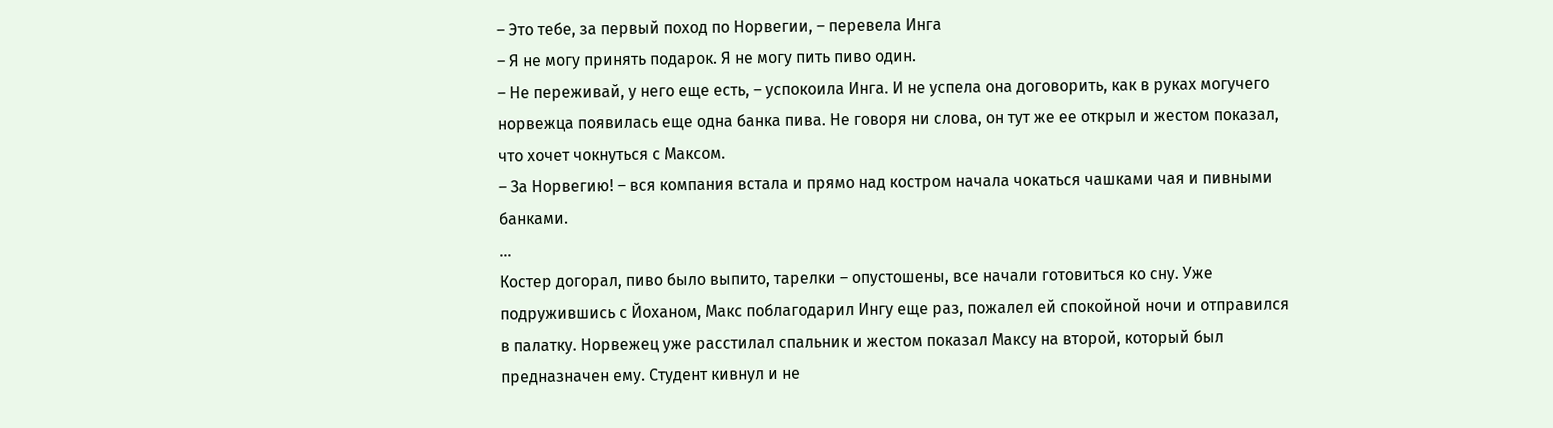– Это тебе, за первый поход по Норвегии, – перевела Инга
– Я не могу принять подарок. Я не могу пить пиво один.
– Не переживай, у него еще есть, – успокоила Инга. И не успела она договорить, как в руках могучего норвежца появилась еще одна банка пива. Не говоря ни слова, он тут же ее открыл и жестом показал, что хочет чокнуться с Максом.
– За Норвегию! – вся компания встала и прямо над костром начала чокаться чашками чая и пивными банками.
…
Костер догорал, пиво было выпито, тарелки – опустошены, все начали готовиться ко сну. Уже подружившись с Йоханом, Макс поблагодарил Ингу еще раз, пожалел ей спокойной ночи и отправился в палатку. Норвежец уже расстилал спальник и жестом показал Максу на второй, который был предназначен ему. Студент кивнул и не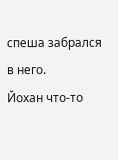спеша забрался в него.
Йохан что-то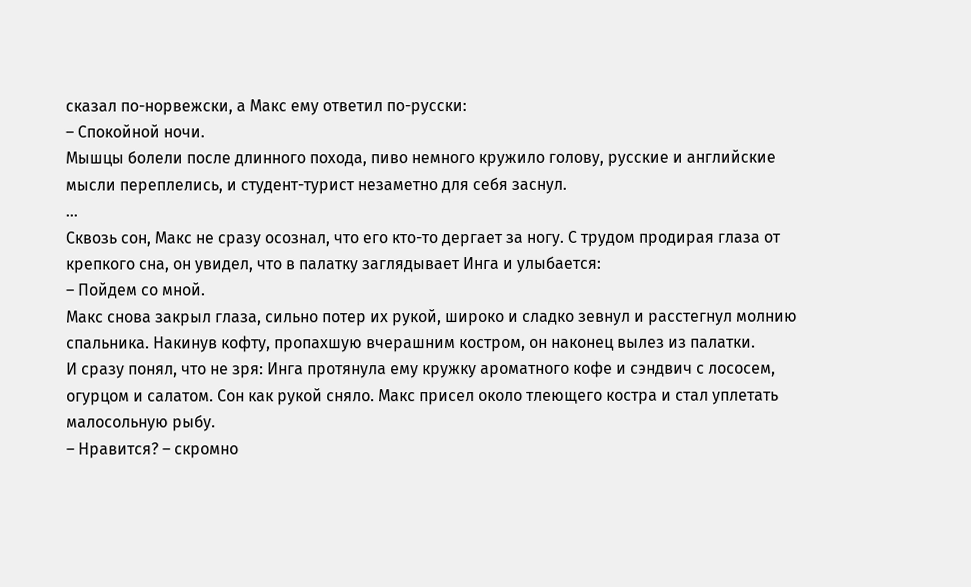сказал по-норвежски, а Макс ему ответил по-русски:
– Спокойной ночи.
Мышцы болели после длинного похода, пиво немного кружило голову, русские и английские мысли переплелись, и студент-турист незаметно для себя заснул.
…
Сквозь сон, Макс не сразу осознал, что его кто-то дергает за ногу. С трудом продирая глаза от крепкого сна, он увидел, что в палатку заглядывает Инга и улыбается:
– Пойдем со мной.
Макс снова закрыл глаза, сильно потер их рукой, широко и сладко зевнул и расстегнул молнию спальника. Накинув кофту, пропахшую вчерашним костром, он наконец вылез из палатки.
И сразу понял, что не зря: Инга протянула ему кружку ароматного кофе и сэндвич с лососем, огурцом и салатом. Сон как рукой сняло. Макс присел около тлеющего костра и стал уплетать малосольную рыбу.
– Нравится? – скромно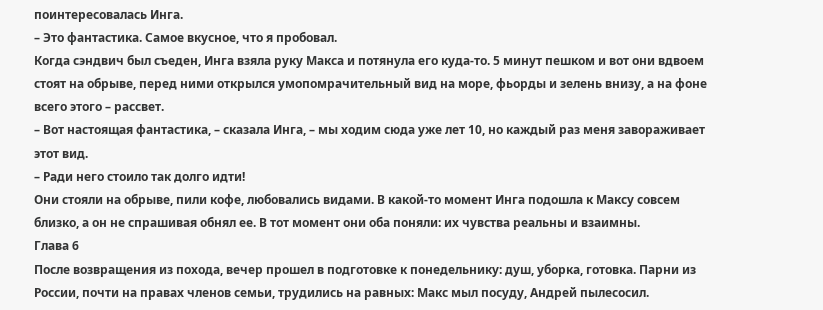поинтересовалась Инга.
– Это фантастика. Самое вкусное, что я пробовал.
Когда сэндвич был съеден, Инга взяла руку Макса и потянула его куда-то. 5 минут пешком и вот они вдвоем стоят на обрыве, перед ними открылся умопомрачительный вид на море, фьорды и зелень внизу, а на фоне всего этого – рассвет.
– Вот настоящая фантастика, – сказала Инга, – мы ходим сюда уже лет 10, но каждый раз меня завораживает этот вид.
– Ради него стоило так долго идти!
Они стояли на обрыве, пили кофе, любовались видами. В какой-то момент Инга подошла к Максу совсем близко, а он не спрашивая обнял ее. В тот момент они оба поняли: их чувства реальны и взаимны.
Глава 6
После возвращения из похода, вечер прошел в подготовке к понедельнику: душ, уборка, готовка. Парни из России, почти на правах членов семьи, трудились на равных: Макс мыл посуду, Андрей пылесосил.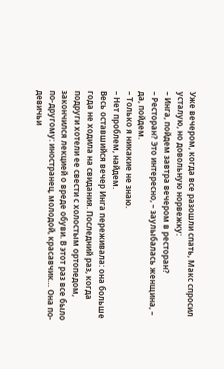Уже вечером, когда все разошли спать, Макс спросил усталую, но довольную норвежку:
– Инга, пойдем завтра вечером в ресторан?
– Ресторан? Это интересно, – заулыбалась женщина, – да, пойдем.
– Только я никакие не знаю.
– Нет проблем, найдем.
Весь оставшийся вечер Инга переживала: она больше года не ходила на свидания. Последний раз, когда подруги хотели ее свести с холостым ортопедом, закончился лекцией о вреде обуви. В этот раз все было по-другому: иностранец, молодой, красавчик… Она по-девичьи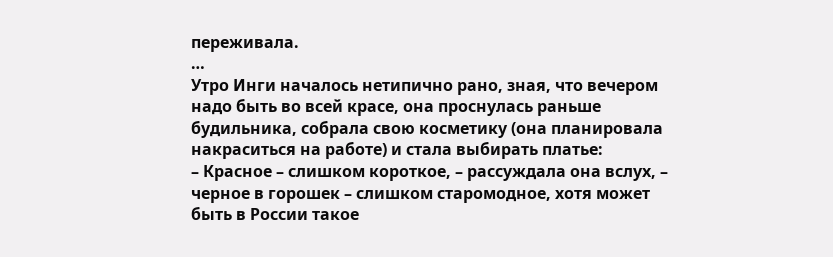переживала.
…
Утро Инги началось нетипично рано, зная, что вечером надо быть во всей красе, она проснулась раньше будильника, собрала свою косметику (она планировала накраситься на работе) и стала выбирать платье:
– Красное – слишком короткое, – рассуждала она вслух, – черное в горошек – слишком старомодное, хотя может быть в России такое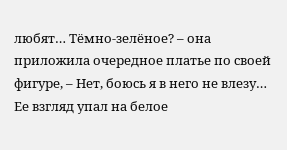любят… Тёмно-зелёное? – она приложила очередное платье по своей фигуре, – Нет, боюсь я в него не влезу…
Ее взгляд упал на белое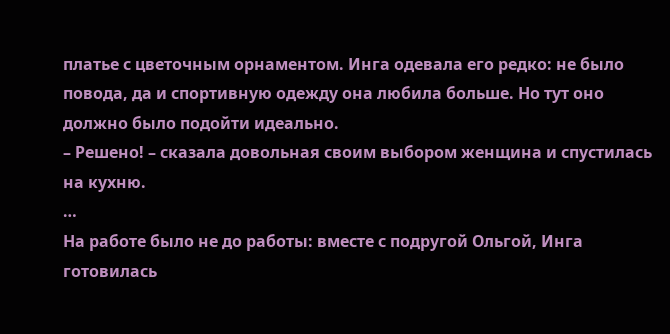платье с цветочным орнаментом. Инга одевала его редко: не было повода, да и спортивную одежду она любила больше. Но тут оно должно было подойти идеально.
– Решено! – сказала довольная своим выбором женщина и спустилась на кухню.
…
На работе было не до работы: вместе с подругой Ольгой, Инга готовилась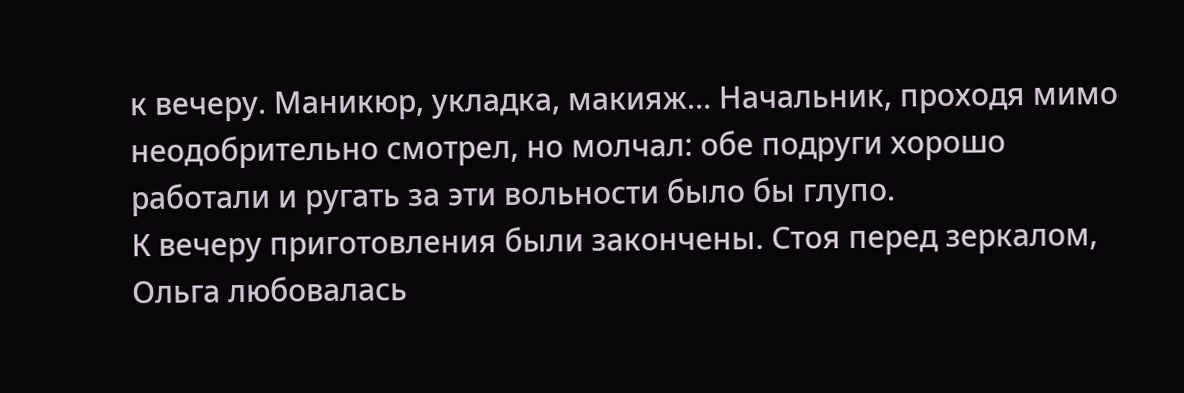к вечеру. Маникюр, укладка, макияж… Начальник, проходя мимо неодобрительно смотрел, но молчал: обе подруги хорошо работали и ругать за эти вольности было бы глупо.
К вечеру приготовления были закончены. Стоя перед зеркалом, Ольга любовалась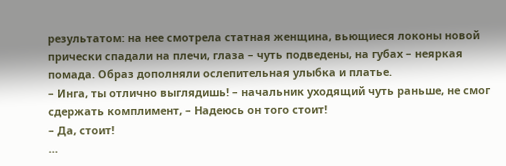результатом: на нее смотрела статная женщина, вьющиеся локоны новой прически спадали на плечи, глаза – чуть подведены, на губах – неяркая помада. Образ дополняли ослепительная улыбка и платье.
– Инга, ты отлично выглядишь! – начальник уходящий чуть раньше, не смог сдержать комплимент, – Надеюсь он того стоит!
– Да, стоит!
…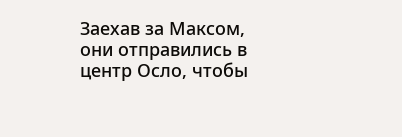Заехав за Максом, они отправились в центр Осло, чтобы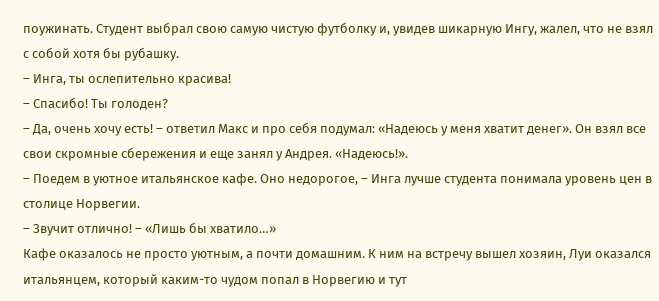поужинать. Студент выбрал свою самую чистую футболку и, увидев шикарную Ингу, жалел, что не взял с собой хотя бы рубашку.
– Инга, ты ослепительно красива!
– Спасибо! Ты голоден?
– Да, очень хочу есть! – ответил Макс и про себя подумал: «Надеюсь у меня хватит денег». Он взял все свои скромные сбережения и еще занял у Андрея. «Надеюсь!».
– Поедем в уютное итальянское кафе. Оно недорогое, – Инга лучше студента понимала уровень цен в столице Норвегии.
– Звучит отлично! – «Лишь бы хватило…»
Кафе оказалось не просто уютным, а почти домашним. К ним на встречу вышел хозяин, Луи оказался итальянцем, который каким-то чудом попал в Норвегию и тут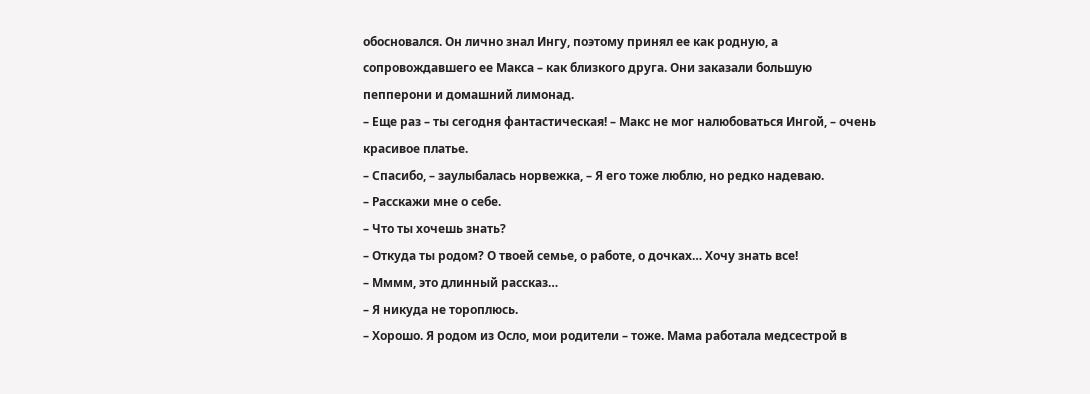обосновался. Он лично знал Ингу, поэтому принял ее как родную, а сопровождавшего ее Макса – как близкого друга. Они заказали большую пепперони и домашний лимонад.
– Еще раз – ты сегодня фантастическая! – Макс не мог налюбоваться Ингой, – очень красивое платье.
– Спасибо, – заулыбалась норвежка, – Я его тоже люблю, но редко надеваю.
– Расскажи мне о себе.
– Что ты хочешь знать?
– Откуда ты родом? О твоей семье, о работе, о дочках… Хочу знать все!
– Мммм, это длинный рассказ…
– Я никуда не тороплюсь.
– Хорошо. Я родом из Осло, мои родители – тоже. Мама работала медсестрой в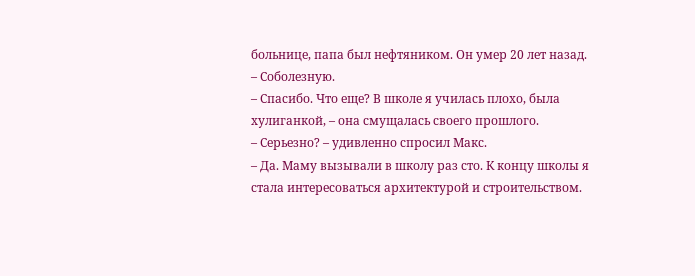больнице, папа был нефтяником. Он умер 20 лет назад.
– Соболезную.
– Спасибо. Что еще? В школе я училась плохо, была хулиганкой, – она смущалась своего прошлого.
– Серьезно? – удивленно спросил Макс.
– Да. Маму вызывали в школу раз сто. К концу школы я стала интересоваться архитектурой и строительством.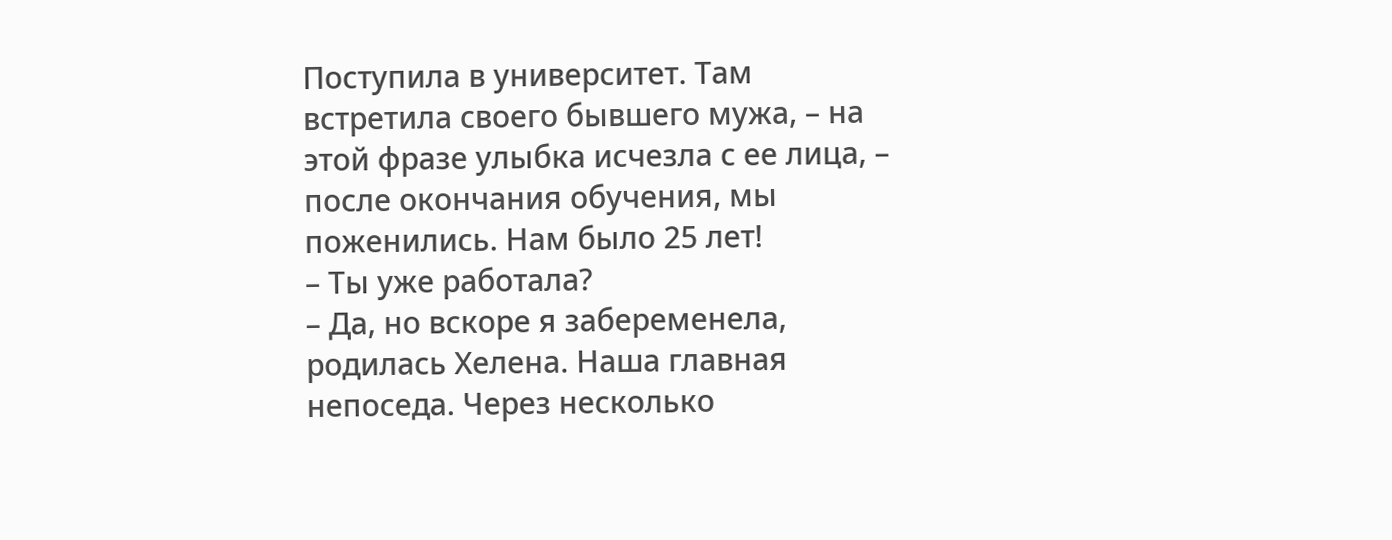Поступила в университет. Там встретила своего бывшего мужа, – на этой фразе улыбка исчезла с ее лица, – после окончания обучения, мы поженились. Нам было 25 лет!
– Ты уже работала?
– Да, но вскоре я забеременела, родилась Хелена. Наша главная непоседа. Через несколько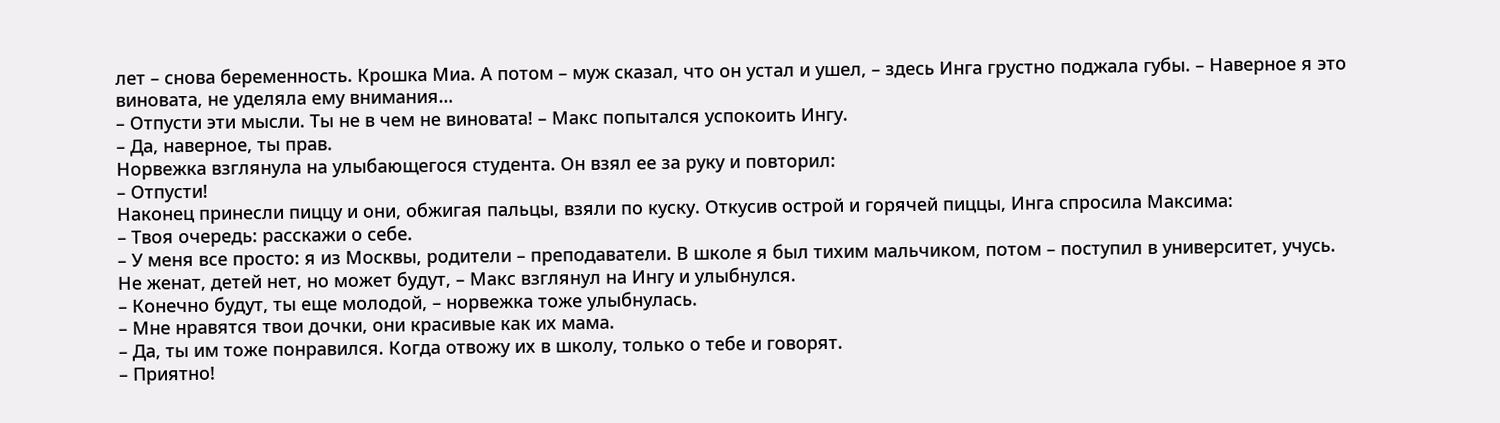лет – снова беременность. Крошка Миа. А потом – муж сказал, что он устал и ушел, – здесь Инга грустно поджала губы. – Наверное я это виновата, не уделяла ему внимания…
– Отпусти эти мысли. Ты не в чем не виновата! – Макс попытался успокоить Ингу.
– Да, наверное, ты прав.
Норвежка взглянула на улыбающегося студента. Он взял ее за руку и повторил:
– Отпусти!
Наконец принесли пиццу и они, обжигая пальцы, взяли по куску. Откусив острой и горячей пиццы, Инга спросила Максима:
– Твоя очередь: расскажи о себе.
– У меня все просто: я из Москвы, родители – преподаватели. В школе я был тихим мальчиком, потом – поступил в университет, учусь. Не женат, детей нет, но может будут, – Макс взглянул на Ингу и улыбнулся.
– Конечно будут, ты еще молодой, – норвежка тоже улыбнулась.
– Мне нравятся твои дочки, они красивые как их мама.
– Да, ты им тоже понравился. Когда отвожу их в школу, только о тебе и говорят.
– Приятно!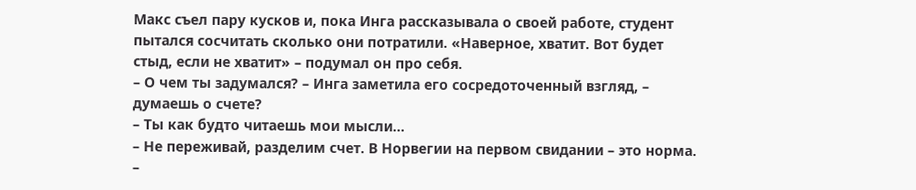Макс съел пару кусков и, пока Инга рассказывала о своей работе, студент пытался сосчитать сколько они потратили. «Наверное, хватит. Вот будет стыд, если не хватит» – подумал он про себя.
– О чем ты задумался? – Инга заметила его сосредоточенный взгляд, – думаешь о счете?
– Ты как будто читаешь мои мысли…
– Не переживай, разделим счет. В Норвегии на первом свидании – это норма.
–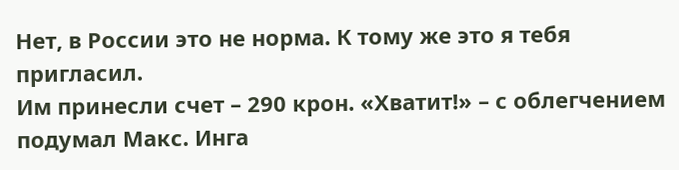Нет, в России это не норма. К тому же это я тебя пригласил.
Им принесли счет – 290 крон. «Хватит!» – с облегчением подумал Макс. Инга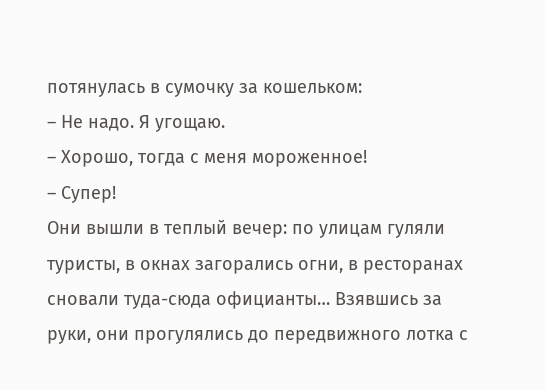потянулась в сумочку за кошельком:
– Не надо. Я угощаю.
– Хорошо, тогда с меня мороженное!
– Супер!
Они вышли в теплый вечер: по улицам гуляли туристы, в окнах загорались огни, в ресторанах сновали туда-сюда официанты… Взявшись за руки, они прогулялись до передвижного лотка с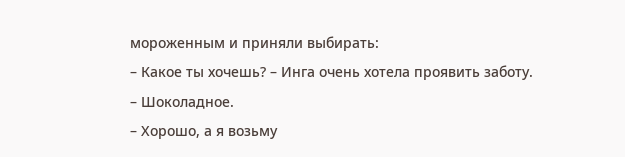мороженным и приняли выбирать:
– Какое ты хочешь? – Инга очень хотела проявить заботу.
– Шоколадное.
– Хорошо, а я возьму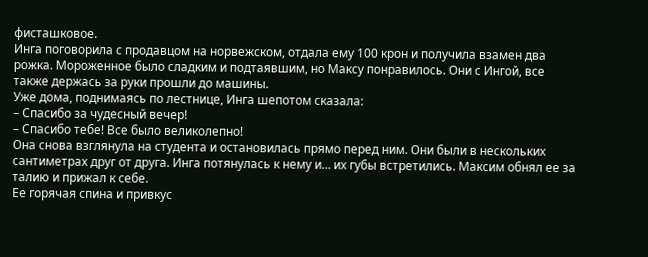фисташковое.
Инга поговорила с продавцом на норвежском, отдала ему 100 крон и получила взамен два рожка. Мороженное было сладким и подтаявшим, но Максу понравилось. Они с Ингой, все также держась за руки прошли до машины.
Уже дома, поднимаясь по лестнице, Инга шепотом сказала:
– Спасибо за чудесный вечер!
– Спасибо тебе! Все было великолепно!
Она снова взглянула на студента и остановилась прямо перед ним. Они были в нескольких сантиметрах друг от друга. Инга потянулась к нему и… их губы встретились. Максим обнял ее за талию и прижал к себе.
Ее горячая спина и привкус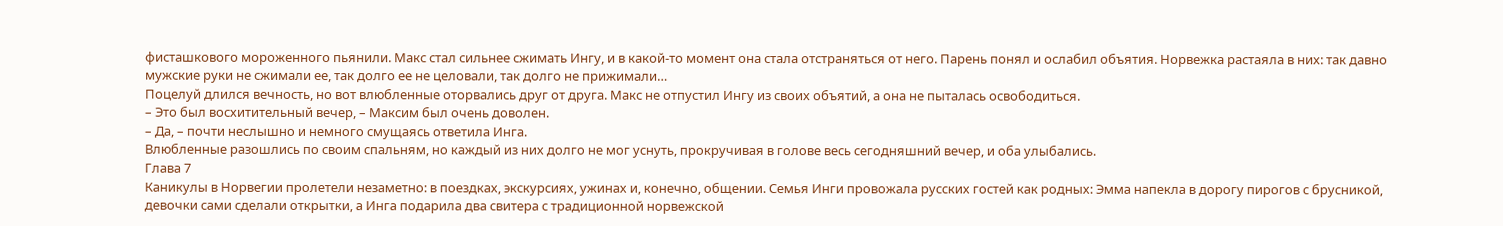фисташкового мороженного пьянили. Макс стал сильнее сжимать Ингу, и в какой-то момент она стала отстраняться от него. Парень понял и ослабил объятия. Норвежка растаяла в них: так давно мужские руки не сжимали ее, так долго ее не целовали, так долго не прижимали…
Поцелуй длился вечность, но вот влюбленные оторвались друг от друга. Макс не отпустил Ингу из своих объятий, а она не пыталась освободиться.
– Это был восхитительный вечер, – Максим был очень доволен.
– Да, – почти неслышно и немного смущаясь ответила Инга.
Влюбленные разошлись по своим спальням, но каждый из них долго не мог уснуть, прокручивая в голове весь сегодняшний вечер, и оба улыбались.
Глава 7
Каникулы в Норвегии пролетели незаметно: в поездках, экскурсиях, ужинах и, конечно, общении. Семья Инги провожала русских гостей как родных: Эмма напекла в дорогу пирогов с брусникой, девочки сами сделали открытки, а Инга подарила два свитера с традиционной норвежской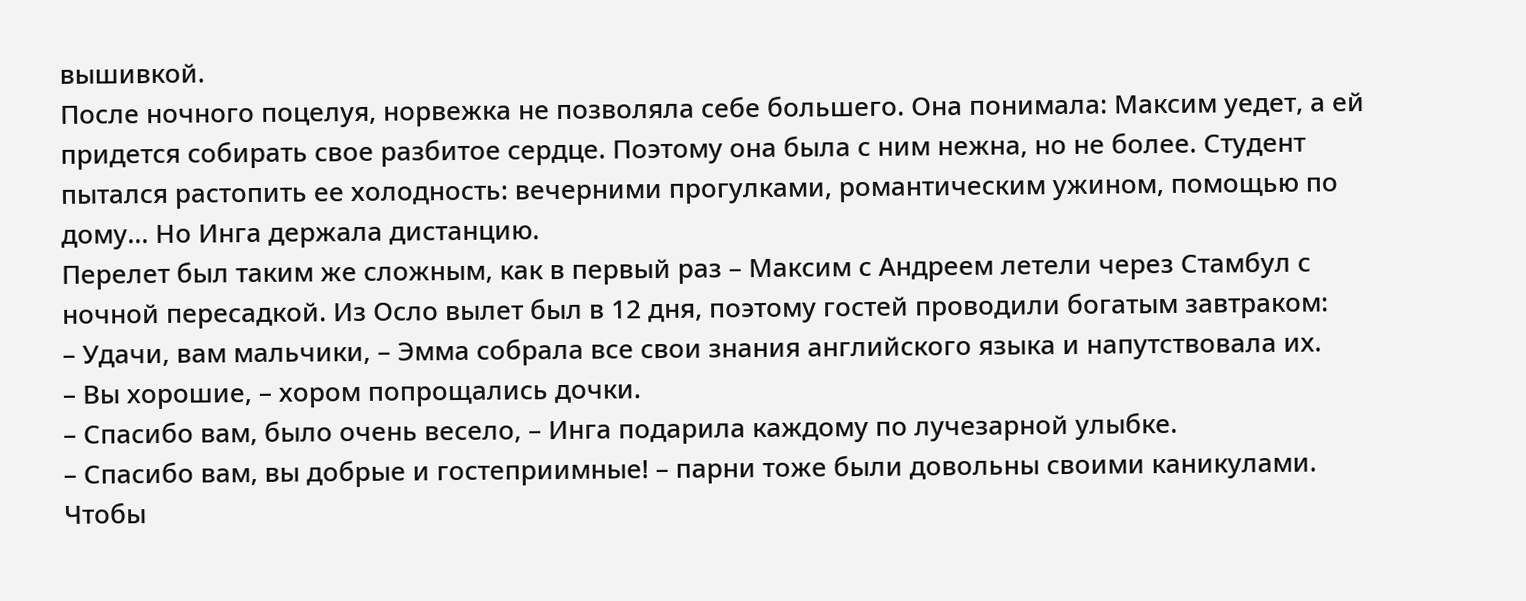вышивкой.
После ночного поцелуя, норвежка не позволяла себе большего. Она понимала: Максим уедет, а ей придется собирать свое разбитое сердце. Поэтому она была с ним нежна, но не более. Студент пытался растопить ее холодность: вечерними прогулками, романтическим ужином, помощью по дому… Но Инга держала дистанцию.
Перелет был таким же сложным, как в первый раз – Максим с Андреем летели через Стамбул с ночной пересадкой. Из Осло вылет был в 12 дня, поэтому гостей проводили богатым завтраком:
– Удачи, вам мальчики, – Эмма собрала все свои знания английского языка и напутствовала их.
– Вы хорошие, – хором попрощались дочки.
– Спасибо вам, было очень весело, – Инга подарила каждому по лучезарной улыбке.
– Спасибо вам, вы добрые и гостеприимные! – парни тоже были довольны своими каникулами.
Чтобы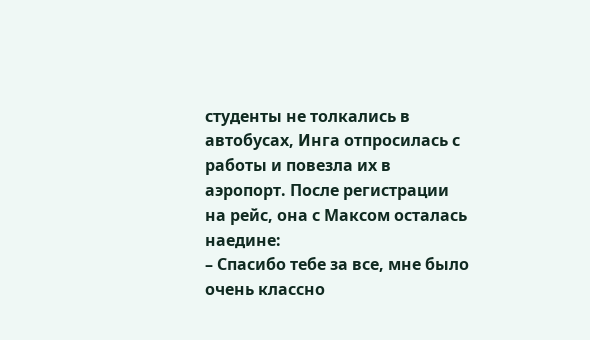студенты не толкались в автобусах, Инга отпросилась с работы и повезла их в аэропорт. После регистрации на рейс, она с Максом осталась наедине:
– Спасибо тебе за все, мне было очень классно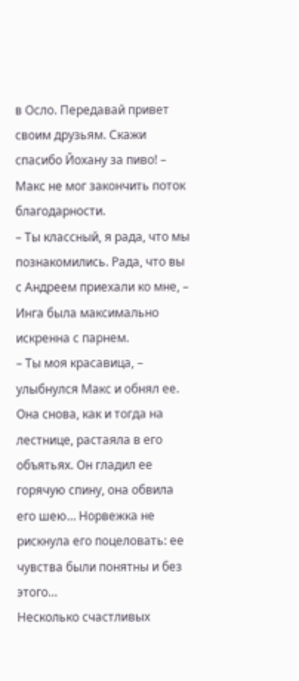в Осло. Передавай привет своим друзьям. Скажи спасибо Йохану за пиво! – Макс не мог закончить поток благодарности.
– Ты классный, я рада, что мы познакомились. Рада, что вы с Андреем приехали ко мне, – Инга была максимально искренна с парнем.
– Ты моя красавица, – улыбнулся Макс и обнял ее.
Она снова, как и тогда на лестнице, растаяла в его объятьях. Он гладил ее горячую спину, она обвила его шею… Норвежка не рискнула его поцеловать: ее чувства были понятны и без этого…
Несколько счастливых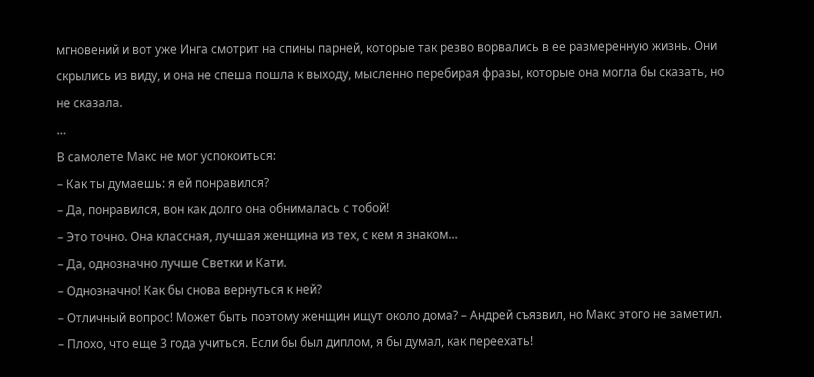мгновений и вот уже Инга смотрит на спины парней, которые так резво ворвались в ее размеренную жизнь. Они скрылись из виду, и она не спеша пошла к выходу, мысленно перебирая фразы, которые она могла бы сказать, но не сказала.
…
В самолете Макс не мог успокоиться:
– Как ты думаешь: я ей понравился?
– Да, понравился, вон как долго она обнималась с тобой!
– Это точно. Она классная, лучшая женщина из тех, с кем я знаком…
– Да, однозначно лучше Светки и Кати.
– Однозначно! Как бы снова вернуться к ней?
– Отличный вопрос! Может быть поэтому женщин ищут около дома? – Андрей съязвил, но Макс этого не заметил.
– Плохо, что еще 3 года учиться. Если бы был диплом, я бы думал, как переехать!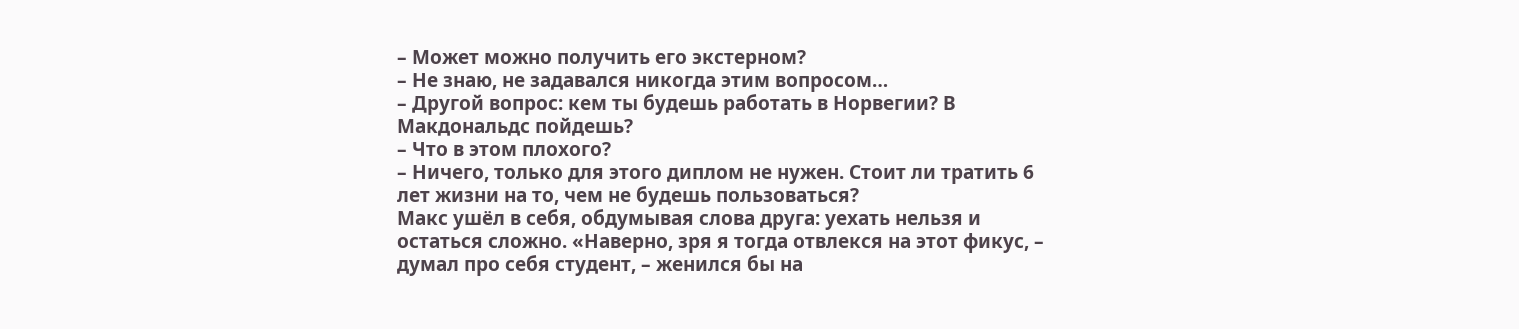– Может можно получить его экстерном?
– Не знаю, не задавался никогда этим вопросом…
– Другой вопрос: кем ты будешь работать в Норвегии? В Макдональдс пойдешь?
– Что в этом плохого?
– Ничего, только для этого диплом не нужен. Стоит ли тратить 6 лет жизни на то, чем не будешь пользоваться?
Макс ушёл в себя, обдумывая слова друга: уехать нельзя и остаться сложно. «Наверно, зря я тогда отвлекся на этот фикус, – думал про себя студент, – женился бы на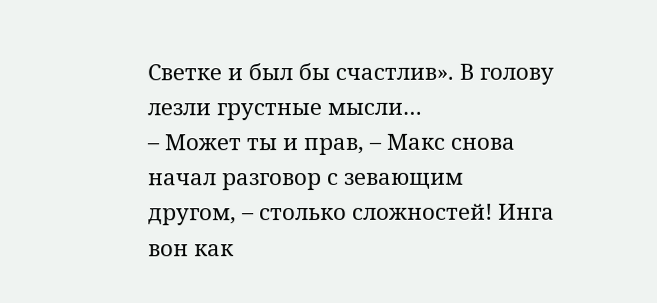Светке и был бы счастлив». В голову лезли грустные мысли…
– Может ты и прав, – Макс снова начал разговор с зевающим другом, – столько сложностей! Инга вон как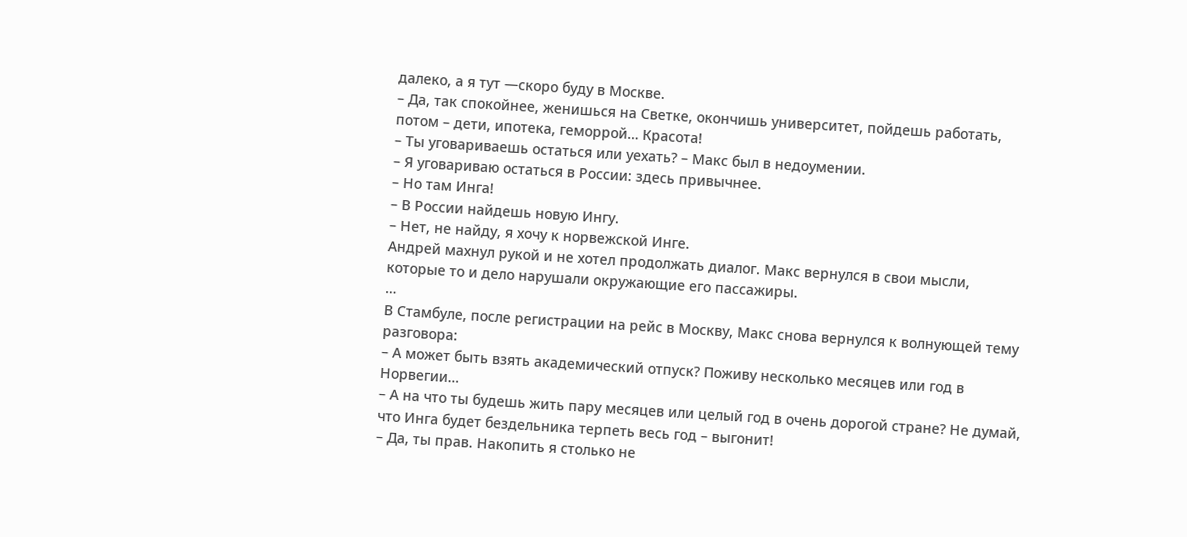далеко, а я тут —скоро буду в Москве.
– Да, так спокойнее, женишься на Светке, окончишь университет, пойдешь работать, потом – дети, ипотека, геморрой… Красота!
– Ты уговариваешь остаться или уехать? – Макс был в недоумении.
– Я уговариваю остаться в России: здесь привычнее.
– Но там Инга!
– В России найдешь новую Ингу.
– Нет, не найду, я хочу к норвежской Инге.
Андрей махнул рукой и не хотел продолжать диалог. Макс вернулся в свои мысли, которые то и дело нарушали окружающие его пассажиры.
…
В Стамбуле, после регистрации на рейс в Москву, Макс снова вернулся к волнующей тему разговора:
– А может быть взять академический отпуск? Поживу несколько месяцев или год в Норвегии…
– А на что ты будешь жить пару месяцев или целый год в очень дорогой стране? Не думай, что Инга будет бездельника терпеть весь год – выгонит!
– Да, ты прав. Накопить я столько не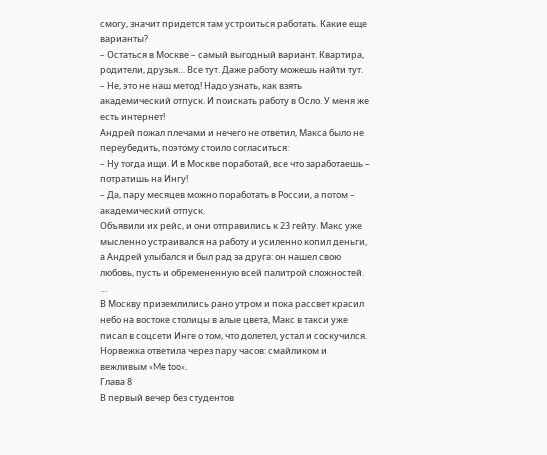смогу, значит придется там устроиться работать. Какие еще варианты?
– Остаться в Москве – самый выгодный вариант. Квартира, родители, друзья… Все тут. Даже работу можешь найти тут.
– Не, это не наш метод! Надо узнать, как взять академический отпуск. И поискать работу в Осло. У меня же есть интернет!
Андрей пожал плечами и нечего не ответил, Макса было не переубедить, поэтому стоило согласиться:
– Ну тогда ищи. И в Москве поработай, все что заработаешь – потратишь на Ингу!
– Да, пару месяцев можно поработать в России, а потом – академический отпуск.
Объявили их рейс, и они отправились к 23 гейту. Макс уже мысленно устраивался на работу и усиленно копил деньги, а Андрей улыбался и был рад за друга: он нашел свою любовь, пусть и обремененную всей палитрой сложностей.
…
В Москву приземлились рано утром и пока рассвет красил небо на востоке столицы в алые цвета, Макс в такси уже писал в соцсети Инге о том, что долетел, устал и соскучился.
Норвежка ответила через пару часов: смайликом и вежливым «Me too».
Глава 8
В первый вечер без студентов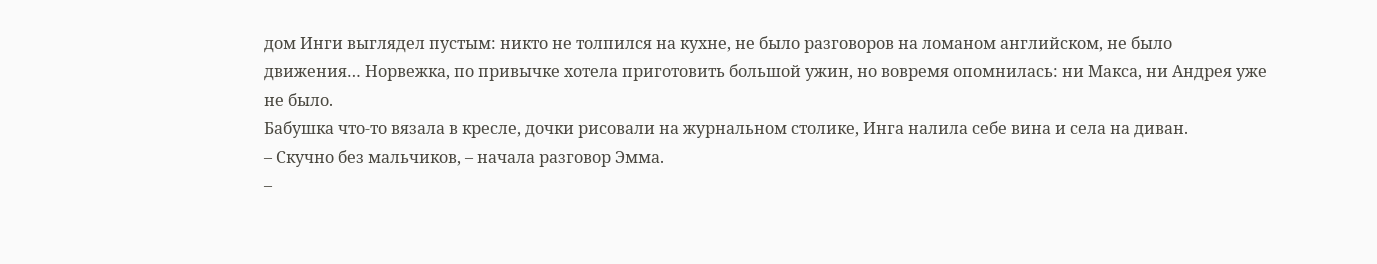дом Инги выглядел пустым: никто не толпился на кухне, не было разговоров на ломаном английском, не было движения… Норвежка, по привычке хотела приготовить большой ужин, но вовремя опомнилась: ни Макса, ни Андрея уже не было.
Бабушка что-то вязала в кресле, дочки рисовали на журнальном столике, Инга налила себе вина и села на диван.
– Скучно без мальчиков, – начала разговор Эмма.
–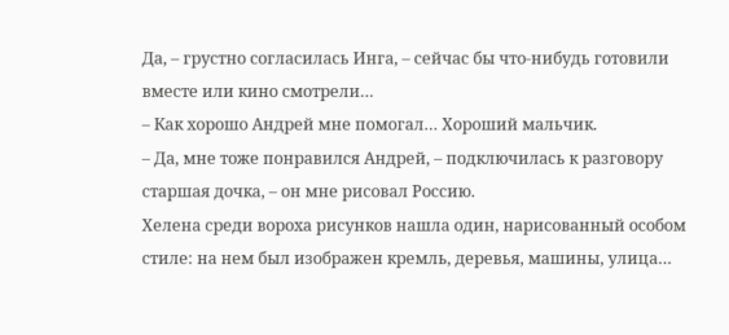Да, – грустно согласилась Инга, – сейчас бы что-нибудь готовили вместе или кино смотрели…
– Как хорошо Андрей мне помогал… Хороший мальчик.
– Да, мне тоже понравился Андрей, – подключилась к разговору старшая дочка, – он мне рисовал Россию.
Хелена среди вороха рисунков нашла один, нарисованный особом стиле: на нем был изображен кремль, деревья, машины, улица…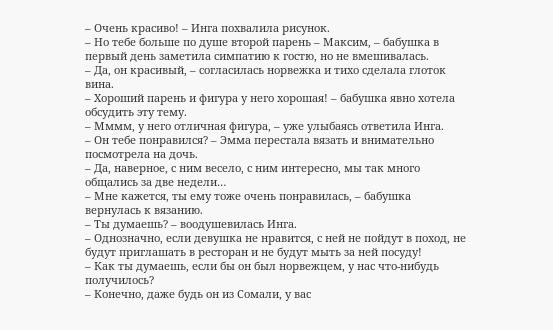– Очень красиво! – Инга похвалила рисунок.
– Но тебе больше по душе второй парень – Максим, – бабушка в первый день заметила симпатию к гостю, но не вмешивалась.
– Да, он красивый, – согласилась норвежка и тихо сделала глоток вина.
– Хороший парень и фигура у него хорошая! – бабушка явно хотела обсудить эту тему.
– Мммм, у него отличная фигура, – уже улыбаясь ответила Инга.
– Он тебе понравился? – Эмма перестала вязать и внимательно посмотрела на дочь.
– Да, наверное, с ним весело, с ним интересно, мы так много общались за две недели…
– Мне кажется, ты ему тоже очень понравилась, – бабушка вернулась к вязанию.
– Ты думаешь? – воодушевилась Инга.
– Однозначно, если девушка не нравится, с ней не пойдут в поход, не будут приглашать в ресторан и не будут мыть за ней посуду!
– Как ты думаешь, если бы он был норвежцем, у нас что-нибудь получилось?
– Конечно, даже будь он из Сомали, у вас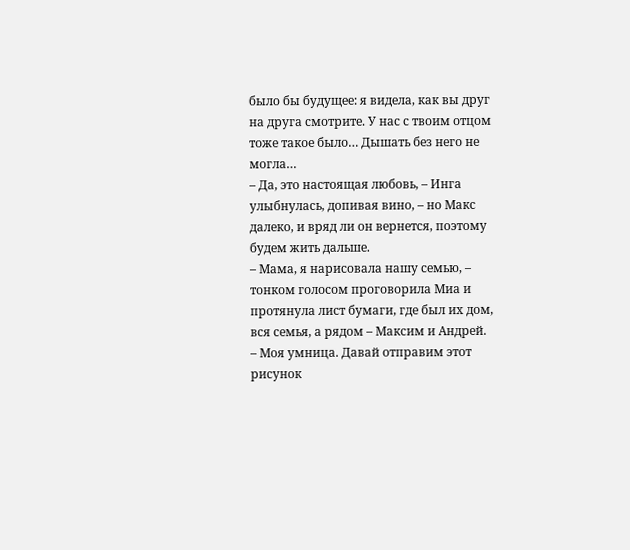было бы будущее: я видела, как вы друг на друга смотрите. У нас с твоим отцом тоже такое было… Дышать без него не могла…
– Да, это настоящая любовь, – Инга улыбнулась, допивая вино, – но Макс далеко, и вряд ли он вернется, поэтому будем жить дальше.
– Мама, я нарисовала нашу семью, – тонком голосом проговорила Миа и протянула лист бумаги, где был их дом, вся семья, а рядом – Максим и Андрей.
– Моя умница. Давай отправим этот рисунок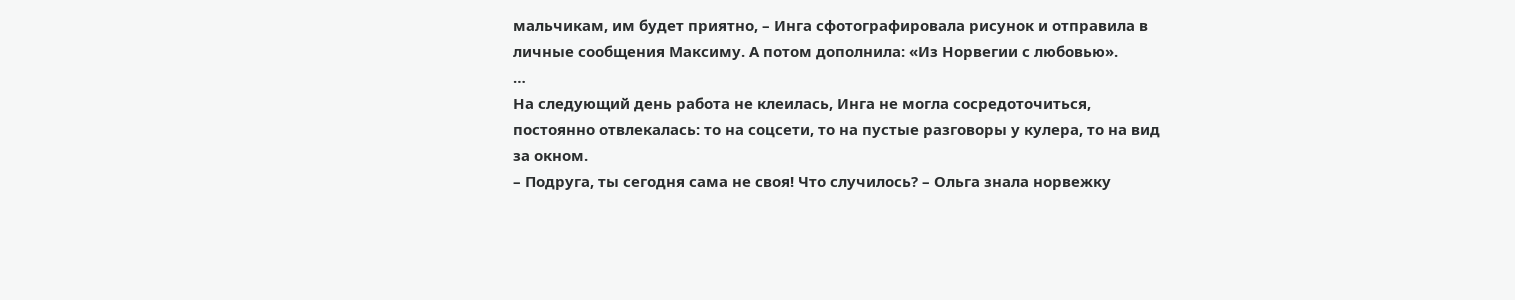мальчикам, им будет приятно, – Инга сфотографировала рисунок и отправила в личные сообщения Максиму. А потом дополнила: «Из Норвегии с любовью».
…
На следующий день работа не клеилась, Инга не могла сосредоточиться, постоянно отвлекалась: то на соцсети, то на пустые разговоры у кулера, то на вид за окном.
– Подруга, ты сегодня сама не своя! Что случилось? – Ольга знала норвежку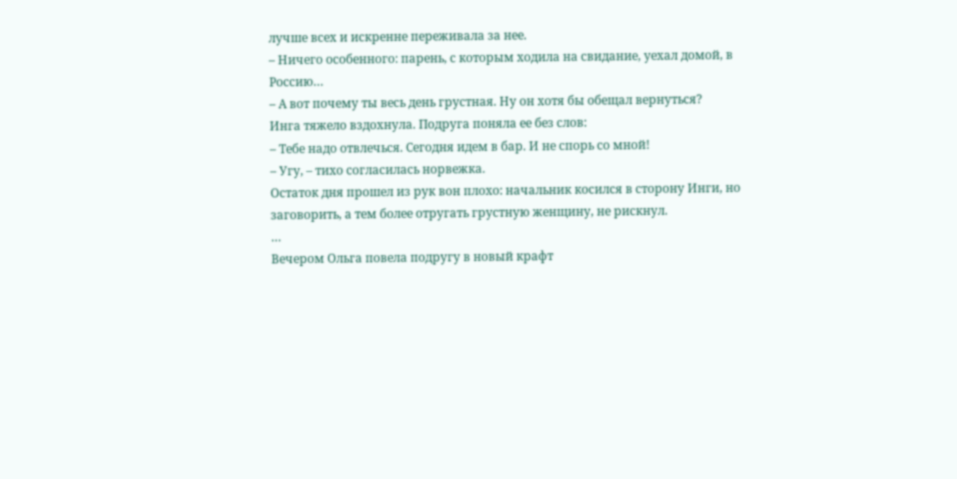лучше всех и искренне переживала за нее.
– Ничего особенного: парень, с которым ходила на свидание, уехал домой, в Россию…
– А вот почему ты весь день грустная. Ну он хотя бы обещал вернуться?
Инга тяжело вздохнула. Подруга поняла ее без слов:
– Тебе надо отвлечься. Сегодня идем в бар. И не спорь со мной!
– Угу, – тихо согласилась норвежка.
Остаток дня прошел из рук вон плохо: начальник косился в сторону Инги, но заговорить, а тем более отругать грустную женщину, не рискнул.
…
Вечером Ольга повела подругу в новый крафт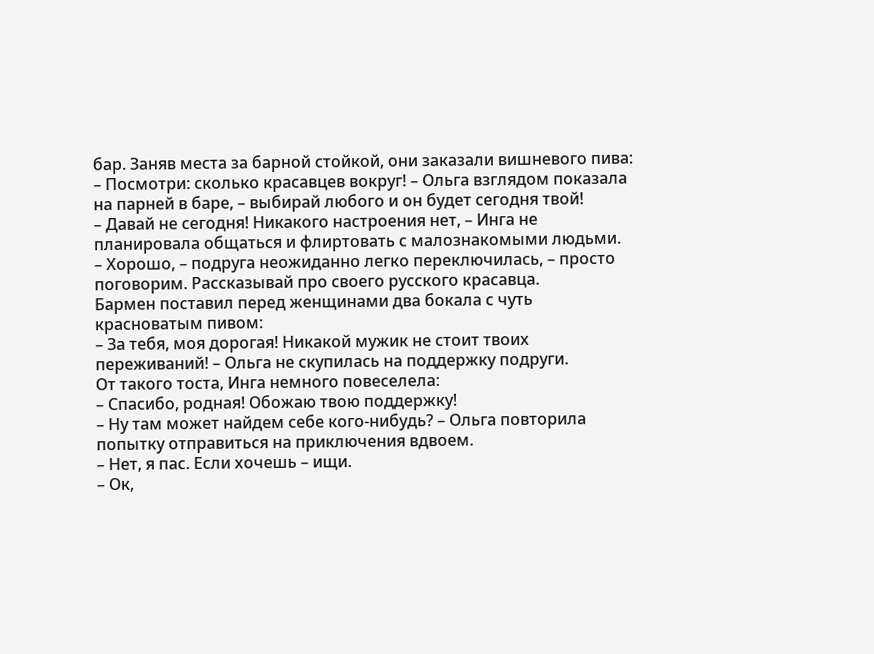бар. Заняв места за барной стойкой, они заказали вишневого пива:
– Посмотри: сколько красавцев вокруг! – Ольга взглядом показала на парней в баре, – выбирай любого и он будет сегодня твой!
– Давай не сегодня! Никакого настроения нет, – Инга не планировала общаться и флиртовать с малознакомыми людьми.
– Хорошо, – подруга неожиданно легко переключилась, – просто поговорим. Рассказывай про своего русского красавца.
Бармен поставил перед женщинами два бокала с чуть красноватым пивом:
– За тебя, моя дорогая! Никакой мужик не стоит твоих переживаний! – Ольга не скупилась на поддержку подруги.
От такого тоста, Инга немного повеселела:
– Спасибо, родная! Обожаю твою поддержку!
– Ну там может найдем себе кого-нибудь? – Ольга повторила попытку отправиться на приключения вдвоем.
– Нет, я пас. Если хочешь – ищи.
– Ок,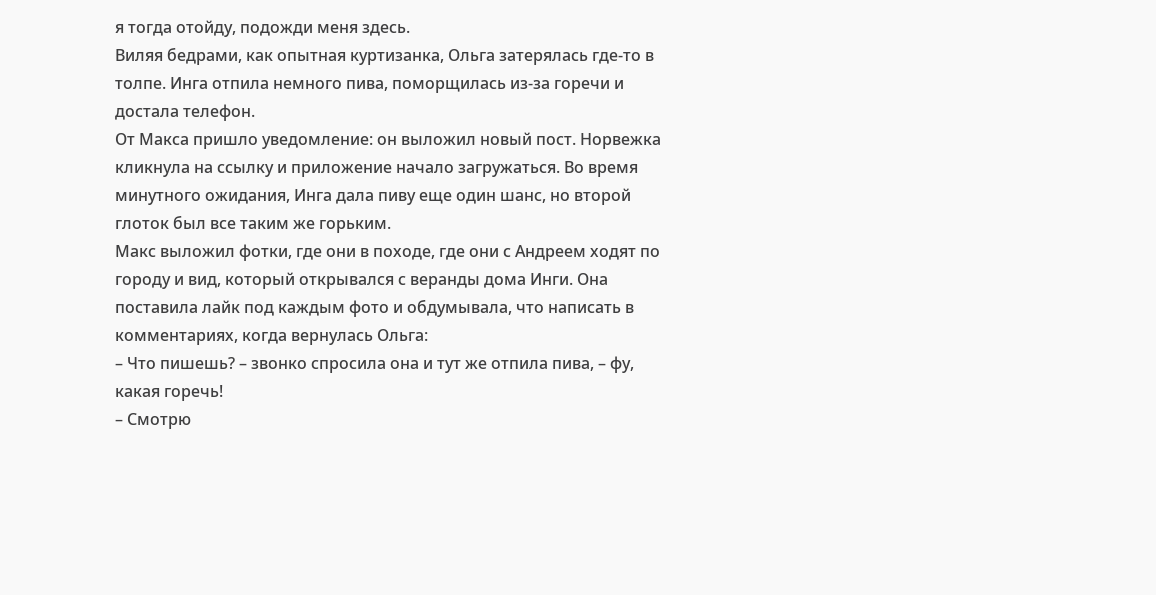я тогда отойду, подожди меня здесь.
Виляя бедрами, как опытная куртизанка, Ольга затерялась где-то в толпе. Инга отпила немного пива, поморщилась из-за горечи и достала телефон.
От Макса пришло уведомление: он выложил новый пост. Норвежка кликнула на ссылку и приложение начало загружаться. Во время минутного ожидания, Инга дала пиву еще один шанс, но второй глоток был все таким же горьким.
Макс выложил фотки, где они в походе, где они с Андреем ходят по городу и вид, который открывался с веранды дома Инги. Она поставила лайк под каждым фото и обдумывала, что написать в комментариях, когда вернулась Ольга:
– Что пишешь? – звонко спросила она и тут же отпила пива, – фу, какая горечь!
– Смотрю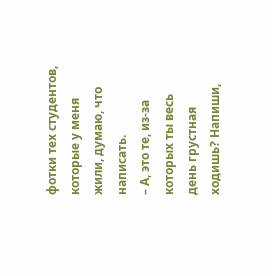фотки тех студентов, которые у меня жили, думаю, что написать.
– А, это те, из-за которых ты весь день грустная ходишь? Напиши,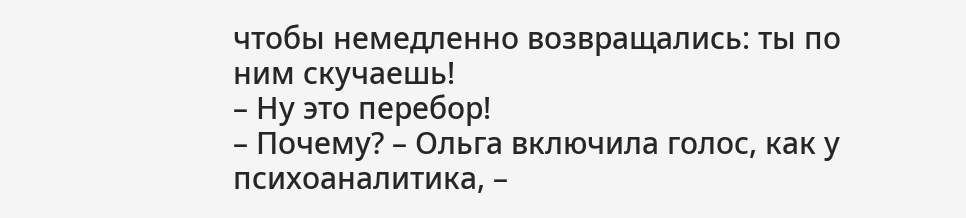чтобы немедленно возвращались: ты по ним скучаешь!
– Ну это перебор!
– Почему? – Ольга включила голос, как у психоаналитика, –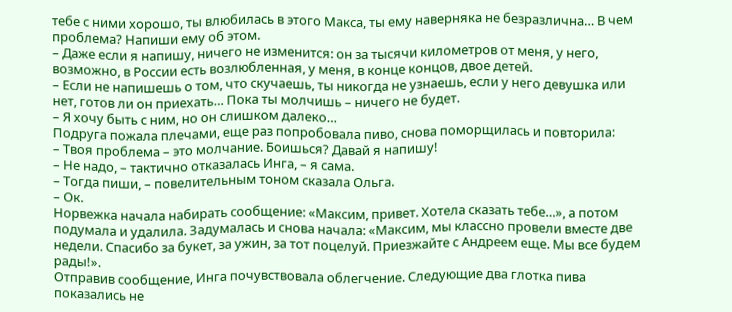тебе с ними хорошо, ты влюбилась в этого Макса, ты ему наверняка не безразлична… В чем проблема? Напиши ему об этом.
– Даже если я напишу, ничего не изменится: он за тысячи километров от меня, у него, возможно, в России есть возлюбленная, у меня, в конце концов, двое детей.
– Если не напишешь о том, что скучаешь, ты никогда не узнаешь, если у него девушка или нет, готов ли он приехать… Пока ты молчишь – ничего не будет.
– Я хочу быть с ним, но он слишком далеко…
Подруга пожала плечами, еще раз попробовала пиво, снова поморщилась и повторила:
– Твоя проблема – это молчание. Боишься? Давай я напишу!
– Не надо, – тактично отказалась Инга, – я сама.
– Тогда пиши, – повелительным тоном сказала Ольга.
– Ок.
Норвежка начала набирать сообщение: «Максим, привет. Хотела сказать тебе…», а потом подумала и удалила. Задумалась и снова начала: «Максим, мы классно провели вместе две недели. Спасибо за букет, за ужин, за тот поцелуй. Приезжайте с Андреем еще. Мы все будем рады!».
Отправив сообщение, Инга почувствовала облегчение. Следующие два глотка пива показались не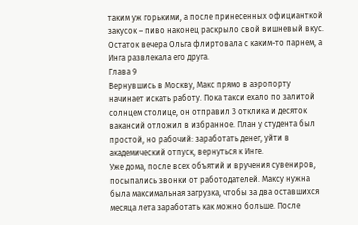таким уж горькими, а после принесенных официанткой закусок – пиво наконец раскрыло свой вишневый вкус. Остаток вечера Ольга флиртовала с каким-то парнем, а Инга развлекала его друга.
Глава 9
Вернувшись в Москву, Макс прямо в аэропорту начинает искать работу. Пока такси ехало по залитой солнцем столице, он отправил 3 отклика и десяток вакансий отложил в избранное. План у студента был простой, но рабочий: заработать денег, уйти в академический отпуск, вернуться к Инге.
Уже дома, после всех объятий и вручения сувениров, посыпались звонки от работодателей. Максу нужна была максимальная загрузка, чтобы за два оставшихся месяца лета заработать как можно больше. После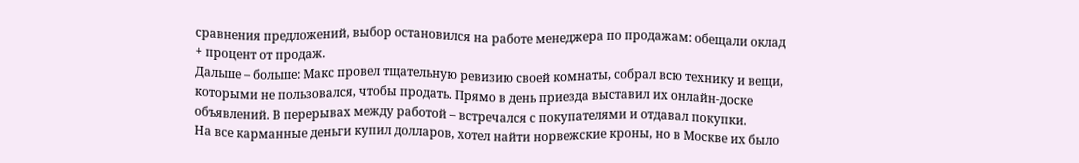сравнения предложений, выбор остановился на работе менеджера по продажам: обещали оклад + процент от продаж.
Дальше – больше: Макс провел тщательную ревизию своей комнаты, собрал всю технику и вещи, которыми не пользовался, чтобы продать. Прямо в день приезда выставил их онлайн-доске объявлений. В перерывах между работой – встречался с покупателями и отдавал покупки.
На все карманные деньги купил долларов, хотел найти норвежские кроны, но в Москве их было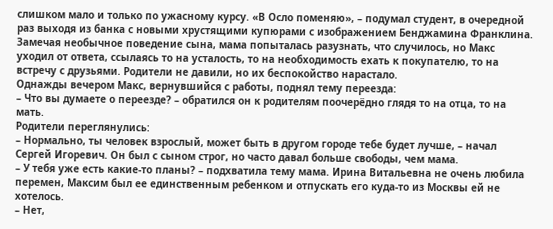слишком мало и только по ужасному курсу. «В Осло поменяю», – подумал студент, в очередной раз выходя из банка с новыми хрустящими купюрами с изображением Бенджамина Франклина.
Замечая необычное поведение сына, мама попыталась разузнать, что случилось, но Макс уходил от ответа, ссылаясь то на усталость, то на необходимость ехать к покупателю, то на встречу с друзьями. Родители не давили, но их беспокойство нарастало.
Однажды вечером Макс, вернувшийся с работы, поднял тему переезда:
– Что вы думаете о переезде? – обратился он к родителям поочерёдно глядя то на отца, то на мать.
Родители переглянулись:
– Нормально, ты человек взрослый, может быть в другом городе тебе будет лучше, – начал Сергей Игоревич. Он был с сыном строг, но часто давал больше свободы, чем мама.
– У тебя уже есть какие-то планы? – подхватила тему мама. Ирина Витальевна не очень любила перемен, Максим был ее единственным ребенком и отпускать его куда-то из Москвы ей не хотелось.
– Нет,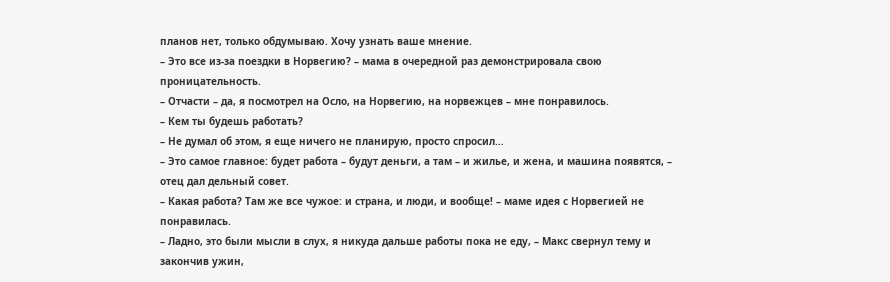планов нет, только обдумываю. Хочу узнать ваше мнение.
– Это все из-за поездки в Норвегию? – мама в очередной раз демонстрировала свою проницательность.
– Отчасти – да, я посмотрел на Осло, на Норвегию, на норвежцев – мне понравилось.
– Кем ты будешь работать?
– Не думал об этом, я еще ничего не планирую, просто спросил…
– Это самое главное: будет работа – будут деньги, а там – и жилье, и жена, и машина появятся, – отец дал дельный совет.
– Какая работа? Там же все чужое: и страна, и люди, и вообще! – маме идея с Норвегией не понравилась.
– Ладно, это были мысли в слух, я никуда дальше работы пока не еду, – Макс свернул тему и закончив ужин,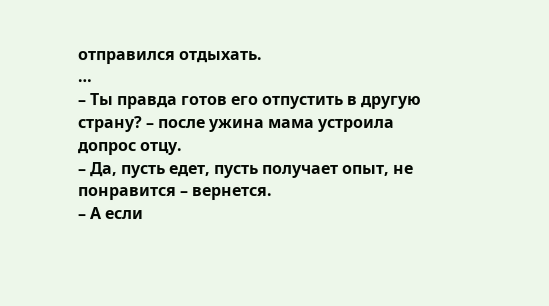отправился отдыхать.
…
– Ты правда готов его отпустить в другую страну? – после ужина мама устроила допрос отцу.
– Да, пусть едет, пусть получает опыт, не понравится – вернется.
– А если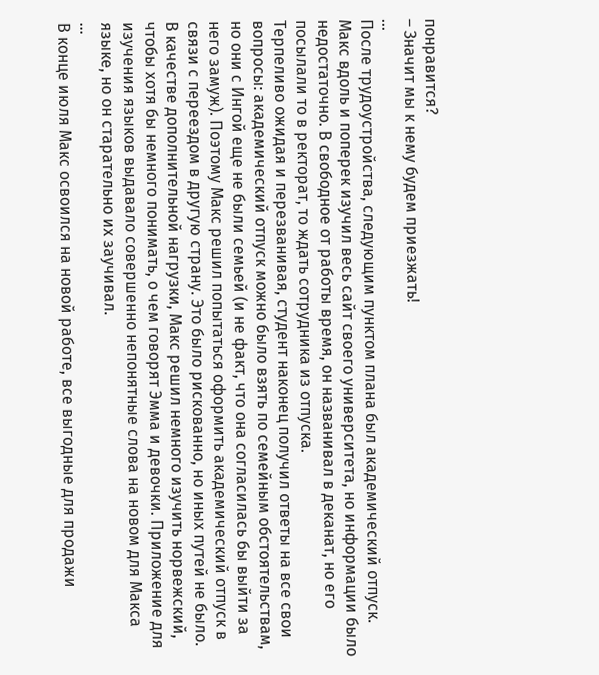понравится?
– Значит мы к нему будем приезжать!
…
После трудоустройства, следующим пунктом плана был академический отпуск. Макс вдоль и поперек изучил весь сайт своего университета, но информации было недостаточно. В свободное от работы время, он названивал в деканат, но его посылали то в ректорат, то ждать сотрудника из отпуска.
Терпеливо ожидая и перезванивая, студент наконец получил ответы на все свои вопросы: академический отпуск можно было взять по семейным обстоятельствам, но они с Ингой еще не были семьей (и не факт, что она согласилась бы выйти за него замуж). Поэтому Макс решил попытаться оформить академический отпуск в связи с переездом в другую страну. Это было рискованно, но иных путей не было.
В качестве дополнительной нагрузки, Макс решил немного изучить норвежский, чтобы хотя бы немного понимать, о чем говорят Эмма и девочки. Приложение для изучения языков выдавало совершенно непонятные слова на новом для Макса языке, но он старательно их заучивал.
…
В конце июля Макс освоился на новой работе, все выгодные для продажи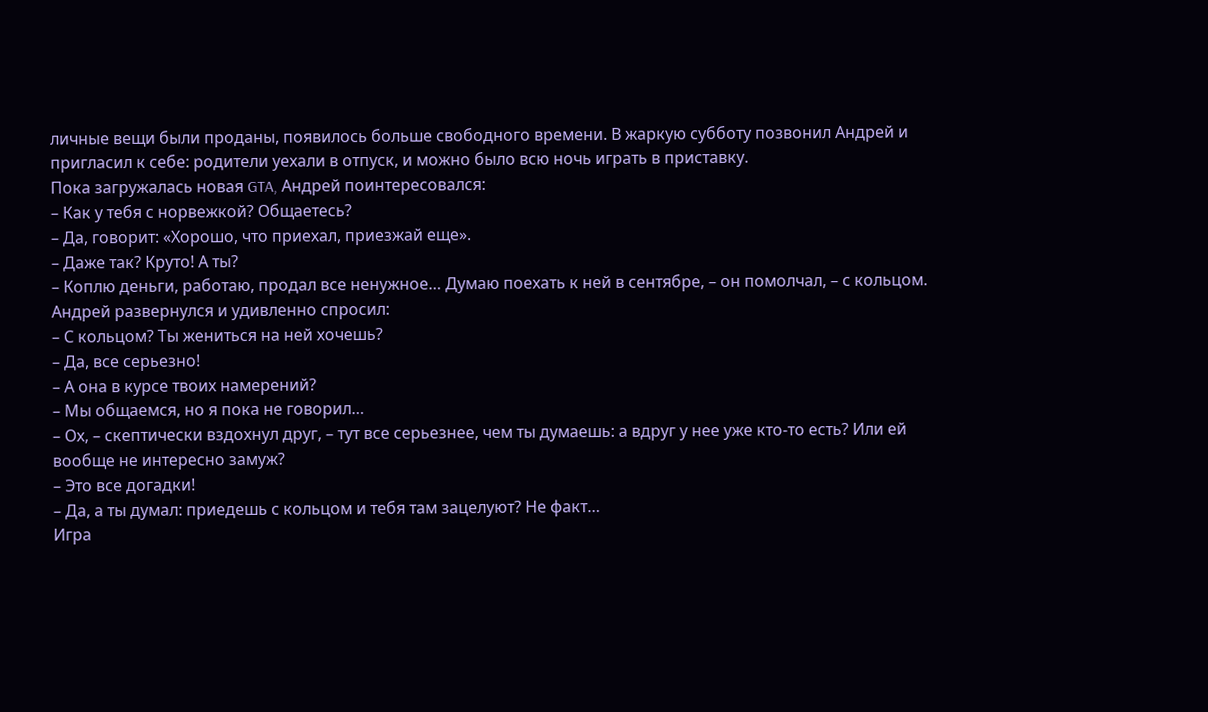личные вещи были проданы, появилось больше свободного времени. В жаркую субботу позвонил Андрей и пригласил к себе: родители уехали в отпуск, и можно было всю ночь играть в приставку.
Пока загружалась новая GTA, Андрей поинтересовался:
– Как у тебя с норвежкой? Общаетесь?
– Да, говорит: «Хорошо, что приехал, приезжай еще».
– Даже так? Круто! А ты?
– Коплю деньги, работаю, продал все ненужное… Думаю поехать к ней в сентябре, – он помолчал, – с кольцом.
Андрей развернулся и удивленно спросил:
– С кольцом? Ты жениться на ней хочешь?
– Да, все серьезно!
– А она в курсе твоих намерений?
– Мы общаемся, но я пока не говорил…
– Ох, – скептически вздохнул друг, – тут все серьезнее, чем ты думаешь: а вдруг у нее уже кто-то есть? Или ей вообще не интересно замуж?
– Это все догадки!
– Да, а ты думал: приедешь с кольцом и тебя там зацелуют? Не факт…
Игра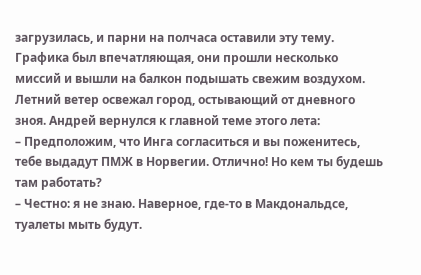загрузилась, и парни на полчаса оставили эту тему. Графика был впечатляющая, они прошли несколько миссий и вышли на балкон подышать свежим воздухом. Летний ветер освежал город, остывающий от дневного зноя. Андрей вернулся к главной теме этого лета:
– Предположим, что Инга согласиться и вы поженитесь, тебе выдадут ПМЖ в Норвегии. Отлично! Но кем ты будешь там работать?
– Честно: я не знаю. Наверное, где-то в Макдональдсе, туалеты мыть будут.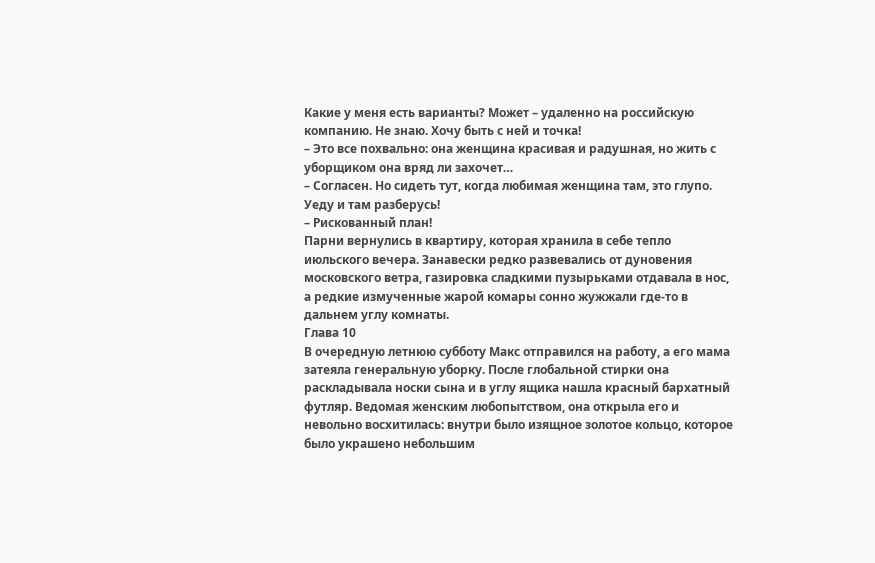Какие у меня есть варианты? Может – удаленно на российскую компанию. Не знаю. Хочу быть с ней и точка!
– Это все похвально: она женщина красивая и радушная, но жить с уборщиком она вряд ли захочет…
– Согласен. Но сидеть тут, когда любимая женщина там, это глупо. Уеду и там разберусь!
– Рискованный план!
Парни вернулись в квартиру, которая хранила в себе тепло июльского вечера. Занавески редко развевались от дуновения московского ветра, газировка сладкими пузырьками отдавала в нос, а редкие измученные жарой комары сонно жужжали где-то в дальнем углу комнаты.
Глава 10
В очередную летнюю субботу Макс отправился на работу, а его мама затеяла генеральную уборку. После глобальной стирки она раскладывала носки сына и в углу ящика нашла красный бархатный футляр. Ведомая женским любопытством, она открыла его и невольно восхитилась: внутри было изящное золотое кольцо, которое было украшено небольшим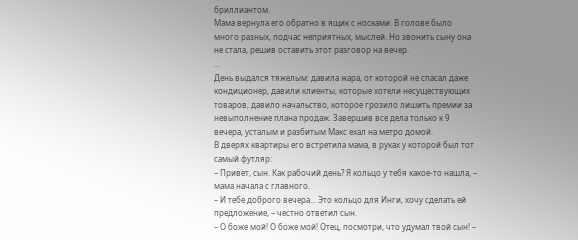бриллиантом.
Мама вернула его обратно в ящик с носками. В голове было много разных, подчас неприятных, мыслей. Но звонить сыну она не стала, решив оставить этот разговор на вечер.
…
День выдался тяжелым: давила жара, от которой не спасал даже кондиционер, давили клиенты, которые хотели несуществующих товаров, давило начальство, которое грозило лишить премии за невыполнение плана продаж. Завершив все дела только к 9 вечера, усталым и разбитым Макс ехал на метро домой.
В дверях квартиры его встретила мама, в руках у которой был тот самый футляр:
– Привет, сын. Как рабочий день? Я кольцо у тебя какое-то нашла, – мама начала с главного.
– И тебе доброго вечера… Это кольцо для Инги, хочу сделать ей предложение, – честно ответил сын.
– О боже мой! О боже мой! Отец, посмотри, что удумал твой сын! –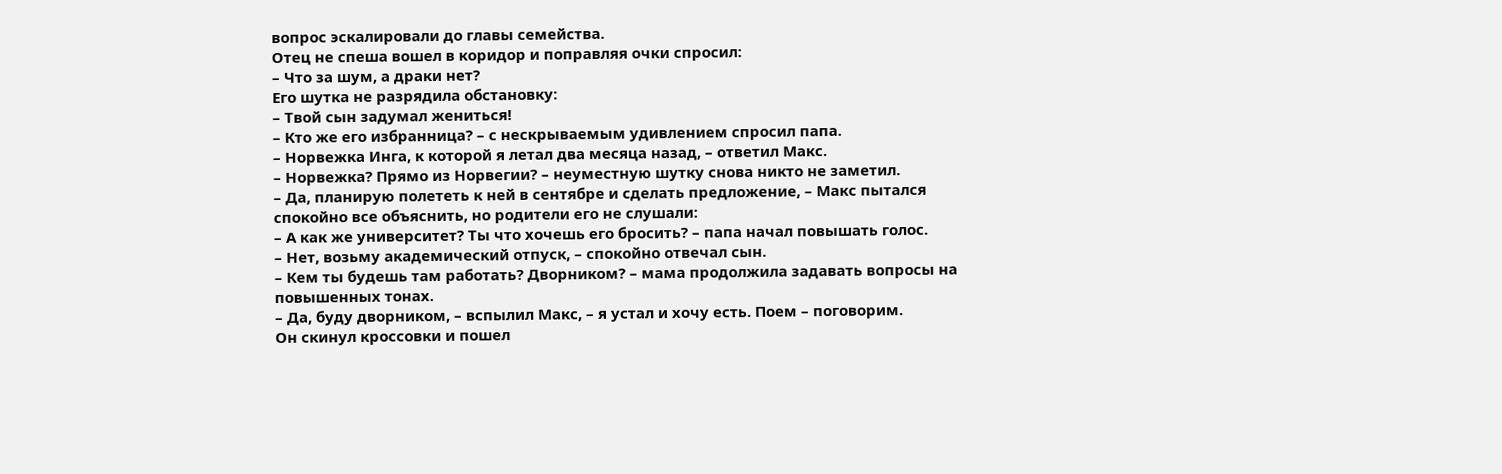вопрос эскалировали до главы семейства.
Отец не спеша вошел в коридор и поправляя очки спросил:
– Что за шум, а драки нет?
Его шутка не разрядила обстановку:
– Твой сын задумал жениться!
– Кто же его избранница? – с нескрываемым удивлением спросил папа.
– Норвежка Инга, к которой я летал два месяца назад, – ответил Макс.
– Норвежка? Прямо из Норвегии? – неуместную шутку снова никто не заметил.
– Да, планирую полететь к ней в сентябре и сделать предложение, – Макс пытался спокойно все объяснить, но родители его не слушали:
– А как же университет? Ты что хочешь его бросить? – папа начал повышать голос.
– Нет, возьму академический отпуск, – спокойно отвечал сын.
– Кем ты будешь там работать? Дворником? – мама продолжила задавать вопросы на повышенных тонах.
– Да, буду дворником, – вспылил Макс, – я устал и хочу есть. Поем – поговорим.
Он скинул кроссовки и пошел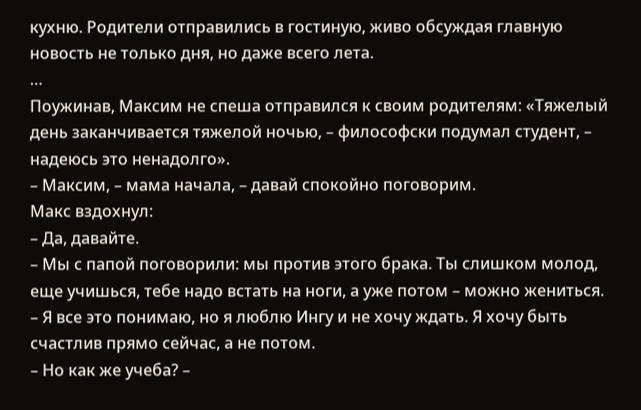кухню. Родители отправились в гостиную, живо обсуждая главную новость не только дня, но даже всего лета.
…
Поужинав, Максим не спеша отправился к своим родителям: «Тяжелый день заканчивается тяжелой ночью, – философски подумал студент, – надеюсь это ненадолго».
– Максим, – мама начала, – давай спокойно поговорим.
Макс вздохнул:
– Да, давайте.
– Мы с папой поговорили: мы против этого брака. Ты слишком молод, еще учишься, тебе надо встать на ноги, а уже потом – можно жениться.
– Я все это понимаю, но я люблю Ингу и не хочу ждать. Я хочу быть счастлив прямо сейчас, а не потом.
– Но как же учеба? –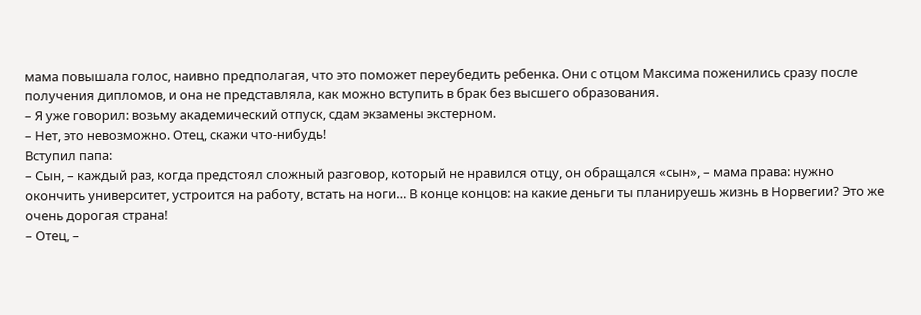мама повышала голос, наивно предполагая, что это поможет переубедить ребенка. Они с отцом Максима поженились сразу после получения дипломов, и она не представляла, как можно вступить в брак без высшего образования.
– Я уже говорил: возьму академический отпуск, сдам экзамены экстерном.
– Нет, это невозможно. Отец, скажи что-нибудь!
Вступил папа:
– Сын, – каждый раз, когда предстоял сложный разговор, который не нравился отцу, он обращался «сын», – мама права: нужно окончить университет, устроится на работу, встать на ноги… В конце концов: на какие деньги ты планируешь жизнь в Норвегии? Это же очень дорогая страна!
– Отец, –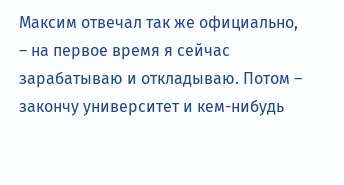Максим отвечал так же официально, – на первое время я сейчас зарабатываю и откладываю. Потом – закончу университет и кем-нибудь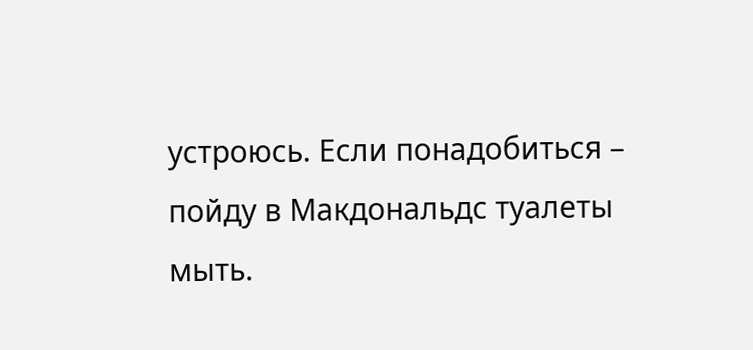устроюсь. Если понадобиться – пойду в Макдональдс туалеты мыть.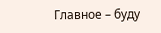Главное – буду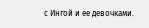с Ингой и ее девочками.